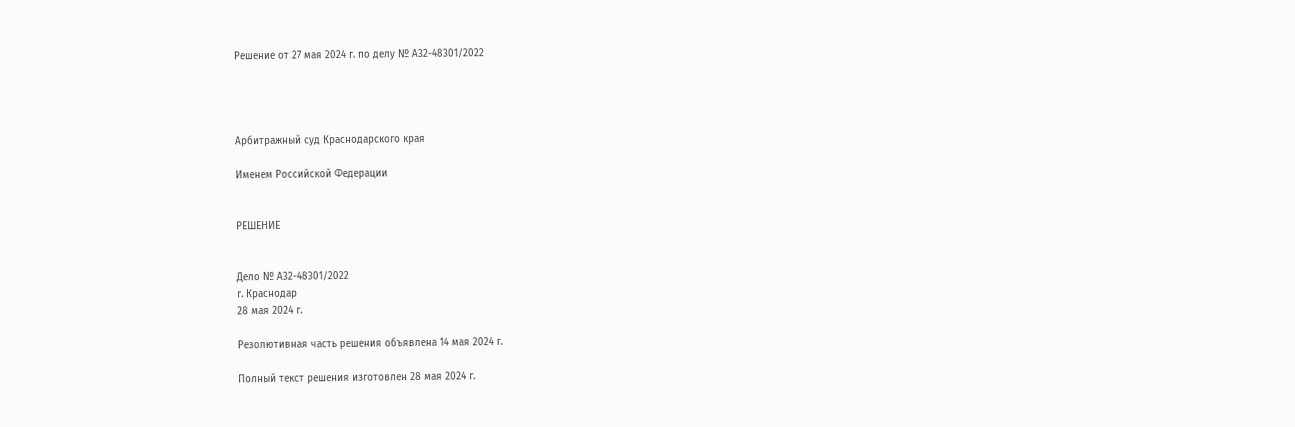Решение от 27 мая 2024 г. по делу № А32-48301/2022




Арбитражный суд Краснодарского края

Именем Российской Федерации


РЕШЕНИЕ


Дело № А32-48301/2022
г. Краснодар
28 мая 2024 г.

Резолютивная часть решения объявлена 14 мая 2024 г.

Полный текст решения изготовлен 28 мая 2024 г.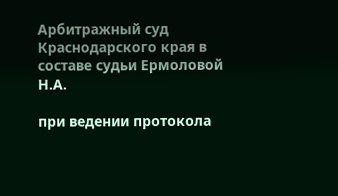Арбитражный суд Краснодарского края в составе судьи Ермоловой Н.А.

при ведении протокола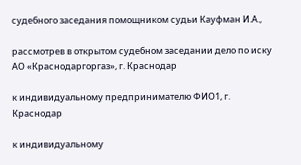судебного заседания помощником судьи Кауфман И.А.,

рассмотрев в открытом судебном заседании дело по иску АО «Краснодаргоргаз», г. Краснодар

к индивидуальному предпринимателю ФИО1, г. Краснодар

к индивидуальному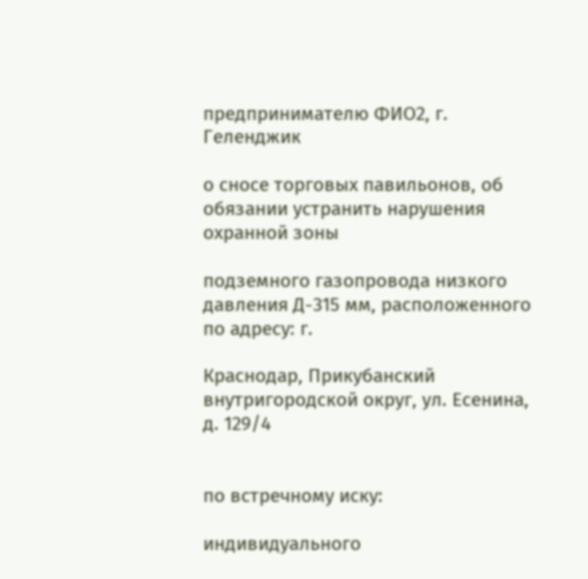предпринимателю ФИО2, г. Геленджик

о сносе торговых павильонов, об обязании устранить нарушения охранной зоны

подземного газопровода низкого давления Д-315 мм, расположенного по адресу: г.

Краснодар, Прикубанский внутригородской округ, ул. Есенина, д. 129/4


по встречному иску:

индивидуального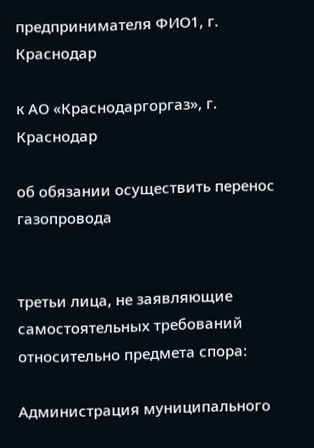предпринимателя ФИО1, г. Краснодар

к АО «Краснодаргоргаз», г. Краснодар

об обязании осуществить перенос газопровода


третьи лица, не заявляющие самостоятельных требований относительно предмета спора:

Администрация муниципального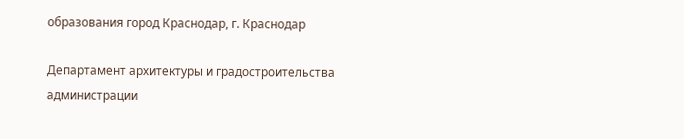образования город Краснодар, г. Краснодар

Департамент архитектуры и градостроительства администрации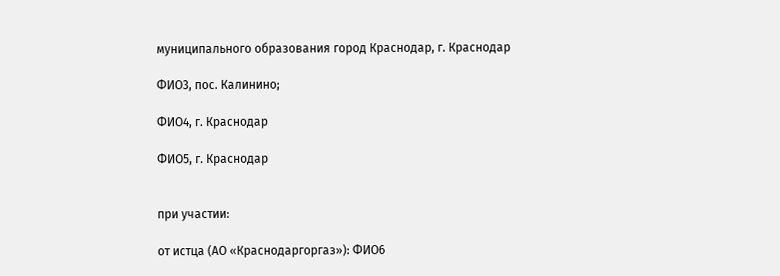муниципального образования город Краснодар, г. Краснодар

ФИО3, пос. Калинино;

ФИО4, г. Краснодар

ФИО5, г. Краснодар


при участии:

от истца (АО «Краснодаргоргаз»): ФИО6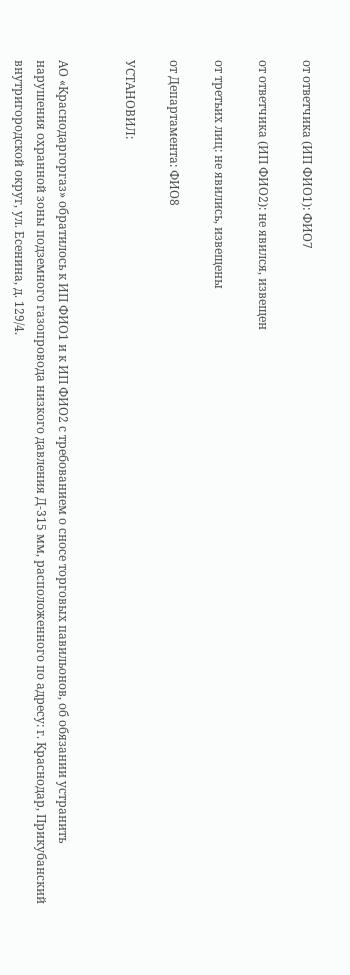от ответчика (ИП ФИО1): ФИО7

от ответчика (ИП ФИО2): не явился, извещен

от третьих лиц: не явились, извещены

от Департамента: ФИО8

УСТАНОВИЛ:


АО «Краснодаргоргаз» обратилось к ИП ФИО1 и к ИП ФИО2 с требованием о сносе торговых павильонов, об обязании устранить нарушения охранной зоны подземного газопровода низкого давления Д-315 мм, расположенного по адресу: г. Краснодар, Прикубанский внутригородской округ, ул. Есенина, д. 129/4.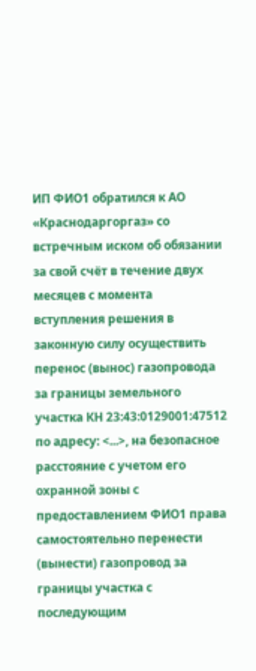ИП ФИО1 обратился к АО «Краснодаргоргаз» со встречным иском об обязании за свой счёт в течение двух месяцев с момента вступления решения в законную силу осуществить перенос (вынос) газопровода за границы земельного участка КН 23:43:0129001:47512 по адресу: <...>, на безопасное расстояние с учетом его охранной зоны с предоставлением ФИО1 права самостоятельно перенести (вынести) газопровод за границы участка с последующим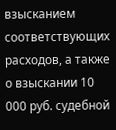взысканием соответствующих расходов, а также о взыскании 10 000 руб. судебной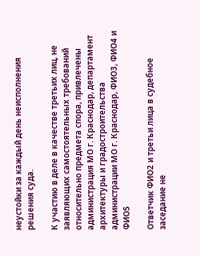неустойки за каждый день неисполнения решения суда.

К участию в деле в качестве третьих лиц, не заявляющих самостоятельных требований относительно предмета спора, привлечены администрация МО г. Краснодар, департамент архитектуры и градостроительства администрации МО г. Краснодар, ФИО3, ФИО4 и ФИО5

Ответчик ФИО2 и третьи лица в судебное заседание не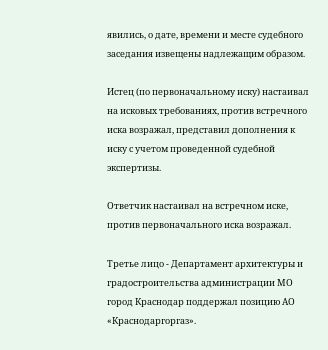явились, о дате, времени и месте судебного заседания извещены надлежащим образом.

Истец (по первоначальному иску) настаивал на исковых требованиях, против встречного иска возражал, представил дополнения к иску с учетом проведенной судебной экспертизы.

Ответчик настаивал на встречном иске, против первоначального иска возражал.

Третье лицо - Департамент архитектуры и градостроительства администрации МО город Краснодар поддержал позицию АО «Краснодаргоргаз».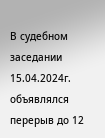В судебном заседании 15.04.2024г. объявлялся перерыв до 12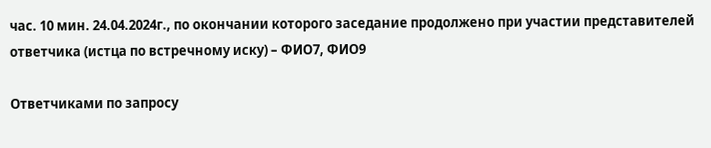час. 10 мин. 24.04.2024г., по окончании которого заседание продолжено при участии представителей ответчика (истца по встречному иску) – ФИО7, ФИО9

Ответчиками по запросу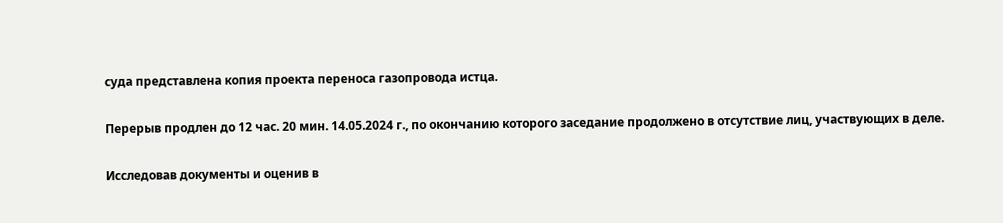суда представлена копия проекта переноса газопровода истца.

Перерыв продлен до 12 час. 20 мин. 14.05.2024 г., по окончанию которого заседание продолжено в отсутствие лиц, участвующих в деле.

Исследовав документы и оценив в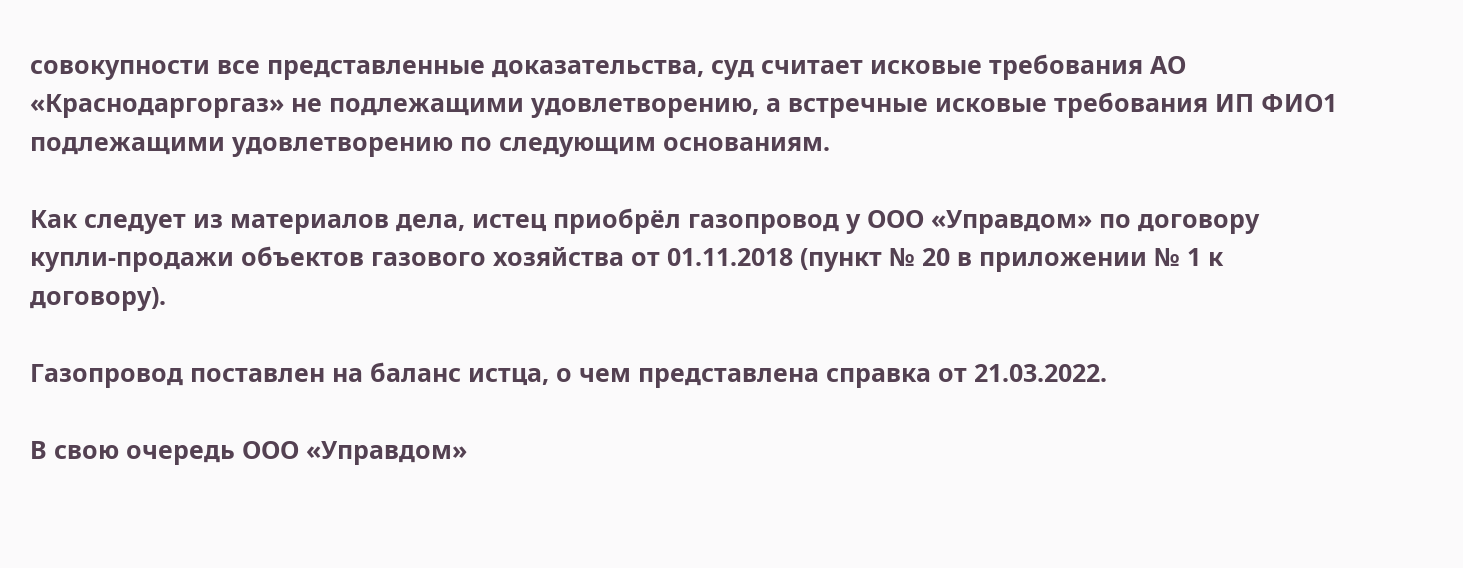совокупности все представленные доказательства, суд считает исковые требования АО «Краснодаргоргаз» не подлежащими удовлетворению, а встречные исковые требования ИП ФИО1 подлежащими удовлетворению по следующим основаниям.

Как следует из материалов дела, истец приобрёл газопровод у ООО «Управдом» по договору купли-продажи объектов газового хозяйства от 01.11.2018 (пункт № 20 в приложении № 1 к договору).

Газопровод поставлен на баланс истца, о чем представлена справка от 21.03.2022.

В свою очередь ООО «Управдом»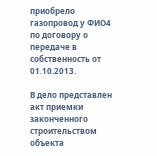приобрело газопровод у ФИО4 по договору о передаче в собственность от 01.10.2013.

В дело представлен акт приемки законченного строительством объекта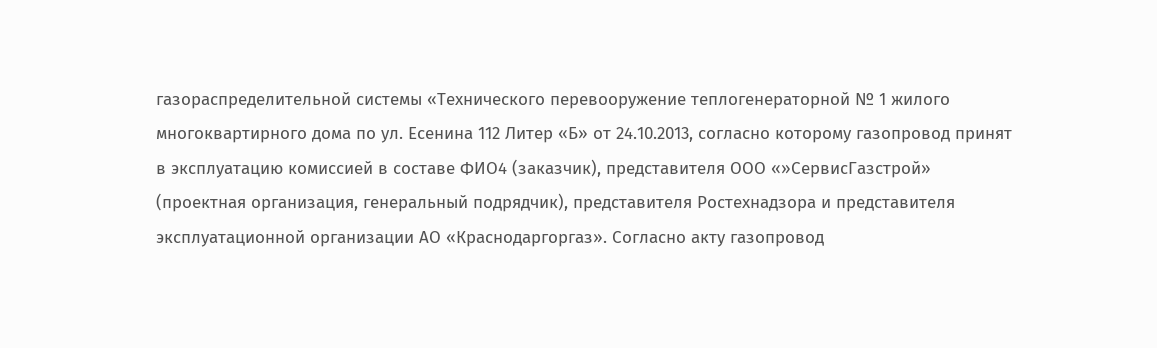газораспределительной системы «Технического перевооружение теплогенераторной № 1 жилого многоквартирного дома по ул. Есенина 112 Литер «Б» от 24.10.2013, согласно которому газопровод принят в эксплуатацию комиссией в составе ФИО4 (заказчик), представителя ООО «»СервисГазстрой» (проектная организация, генеральный подрядчик), представителя Ростехнадзора и представителя эксплуатационной организации АО «Краснодаргоргаз». Согласно акту газопровод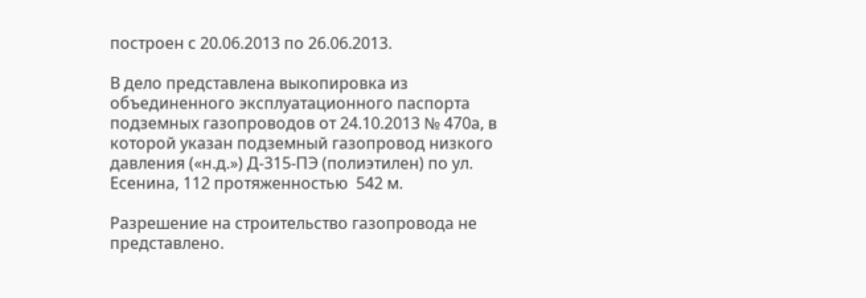построен с 20.06.2013 по 26.06.2013.

В дело представлена выкопировка из объединенного эксплуатационного паспорта подземных газопроводов от 24.10.2013 № 470а, в которой указан подземный газопровод низкого давления («н.д.») Д-315-ПЭ (полиэтилен) по ул. Есенина, 112 протяженностью  542 м.

Разрешение на строительство газопровода не представлено.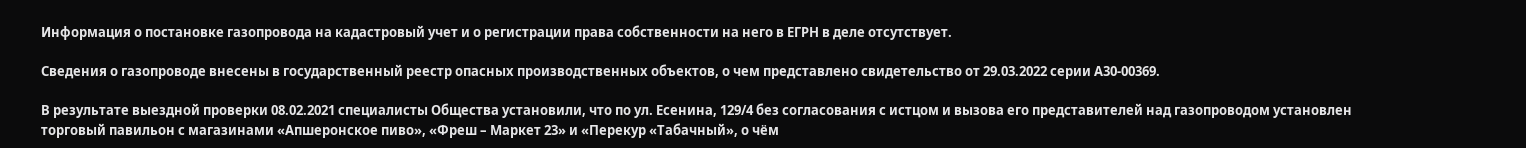Информация о постановке газопровода на кадастровый учет и о регистрации права собственности на него в ЕГРН в деле отсутствует.

Сведения о газопроводе внесены в государственный реестр опасных производственных объектов, о чем представлено свидетельство от 29.03.2022 серии А30-00369.

В результате выездной проверки 08.02.2021 специалисты Общества установили, что по ул. Есенина, 129/4 без согласования с истцом и вызова его представителей над газопроводом установлен торговый павильон с магазинами «Апшеронское пиво», «Фреш – Маркет 23» и «Перекур «Табачный», о чём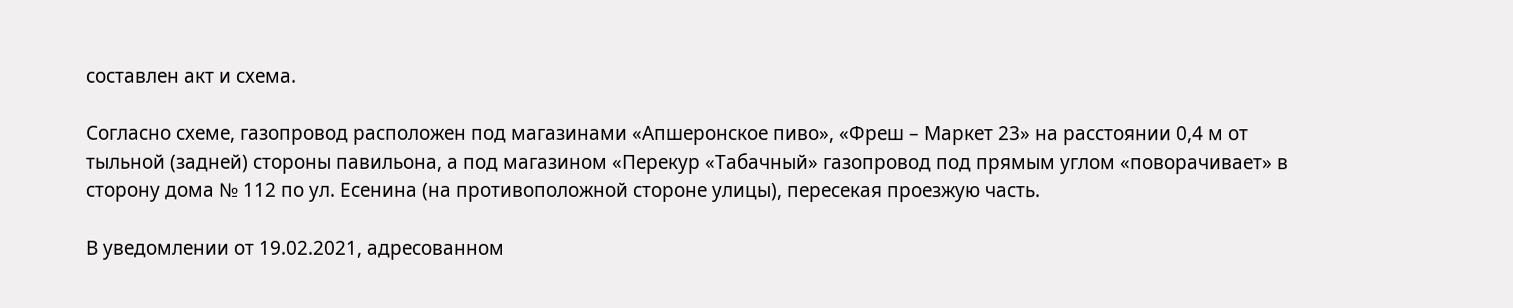составлен акт и схема.

Согласно схеме, газопровод расположен под магазинами «Апшеронское пиво», «Фреш – Маркет 23» на расстоянии 0,4 м от тыльной (задней) стороны павильона, а под магазином «Перекур «Табачный» газопровод под прямым углом «поворачивает» в сторону дома № 112 по ул. Есенина (на противоположной стороне улицы), пересекая проезжую часть.

В уведомлении от 19.02.2021, адресованном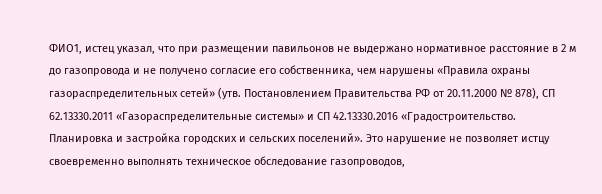ФИО1, истец указал, что при размещении павильонов не выдержано нормативное расстояние в 2 м до газопровода и не получено согласие его собственника, чем нарушены «Правила охраны газораспределительных сетей» (утв. Постановлением Правительства РФ от 20.11.2000 № 878), СП 62.13330.2011 «Газораспределительные системы» и СП 42.13330.2016 «Градостроительство. Планировка и застройка городских и сельских поселений». Это нарушение не позволяет истцу своевременно выполнять техническое обследование газопроводов,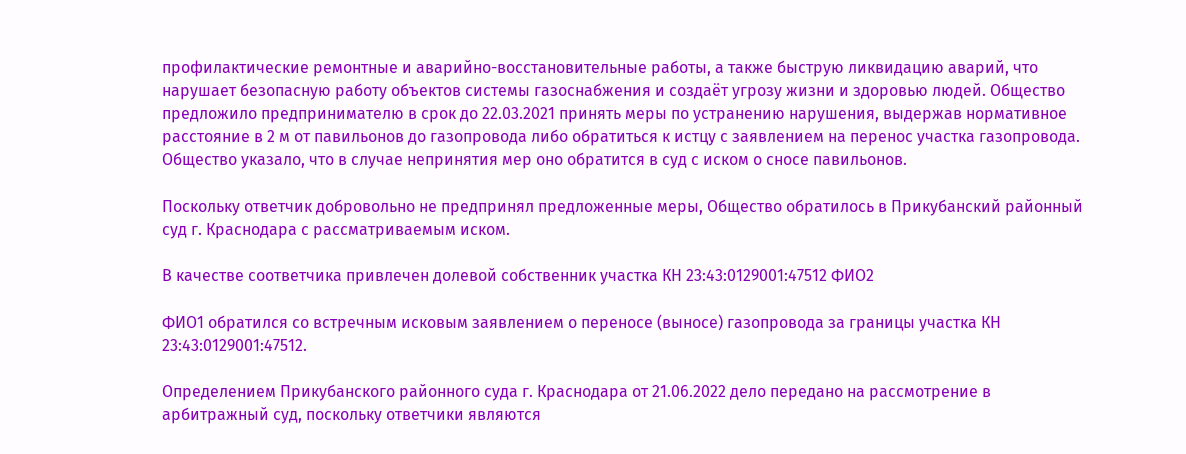профилактические ремонтные и аварийно-восстановительные работы, а также быструю ликвидацию аварий, что нарушает безопасную работу объектов системы газоснабжения и создаёт угрозу жизни и здоровью людей. Общество предложило предпринимателю в срок до 22.03.2021 принять меры по устранению нарушения, выдержав нормативное расстояние в 2 м от павильонов до газопровода либо обратиться к истцу с заявлением на перенос участка газопровода. Общество указало, что в случае непринятия мер оно обратится в суд с иском о сносе павильонов.

Поскольку ответчик добровольно не предпринял предложенные меры, Общество обратилось в Прикубанский районный суд г. Краснодара с рассматриваемым иском.

В качестве соответчика привлечен долевой собственник участка КН 23:43:0129001:47512 ФИО2

ФИО1 обратился со встречным исковым заявлением о переносе (выносе) газопровода за границы участка КН 23:43:0129001:47512.

Определением Прикубанского районного суда г. Краснодара от 21.06.2022 дело передано на рассмотрение в арбитражный суд, поскольку ответчики являются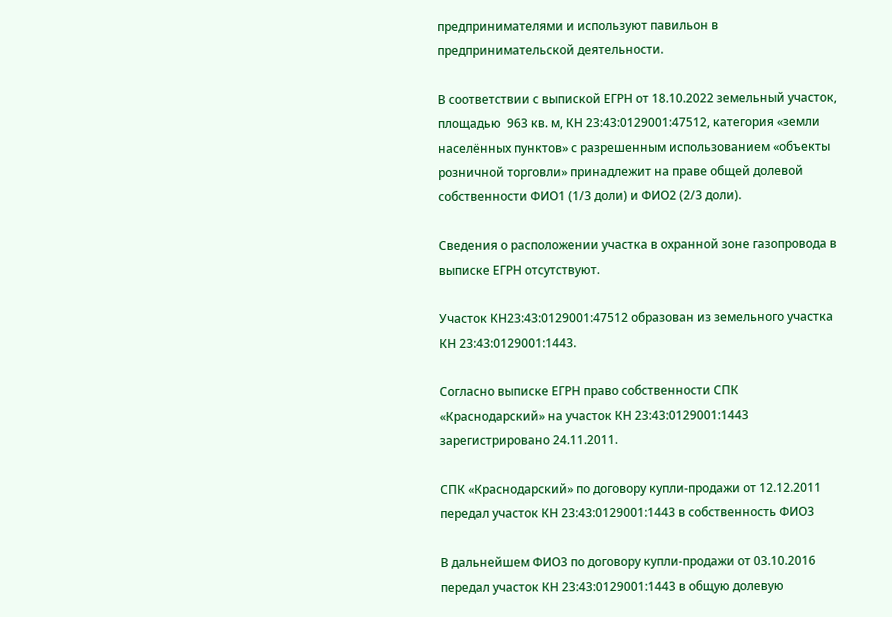предпринимателями и используют павильон в предпринимательской деятельности.

В соответствии с выпиской ЕГРН от 18.10.2022 земельный участок, площадью  963 кв. м, КН 23:43:0129001:47512, категория «земли населённых пунктов» с разрешенным использованием «объекты розничной торговли» принадлежит на праве общей долевой собственности ФИО1 (1/3 доли) и ФИО2 (2/3 доли).

Сведения о расположении участка в охранной зоне газопровода в выписке ЕГРН отсутствуют.

Участок КН23:43:0129001:47512 образован из земельного участка КН 23:43:0129001:1443.

Согласно выписке ЕГРН право собственности СПК «Краснодарский» на участок КН 23:43:0129001:1443 зарегистрировано 24.11.2011.

СПК «Краснодарский» по договору купли-продажи от 12.12.2011 передал участок КН 23:43:0129001:1443 в собственность ФИО3

В дальнейшем ФИО3 по договору купли-продажи от 03.10.2016 передал участок КН 23:43:0129001:1443 в общую долевую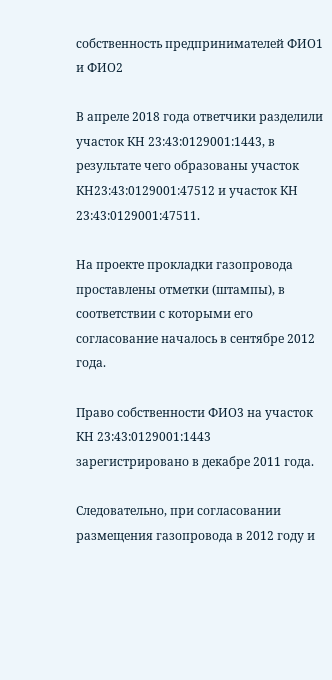собственность предпринимателей ФИО1 и ФИО2

В апреле 2018 года ответчики разделили участок КН 23:43:0129001:1443, в результате чего образованы участок КН23:43:0129001:47512 и участок КН 23:43:0129001:47511.

На проекте прокладки газопровода проставлены отметки (штампы), в соответствии с которыми его согласование началось в сентябре 2012 года.

Право собственности ФИО3 на участок КН 23:43:0129001:1443 зарегистрировано в декабре 2011 года.

Следовательно, при согласовании размещения газопровода в 2012 году и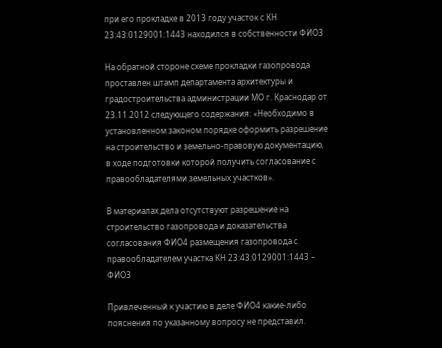при его прокладке в 2013 году участок с КН 23:43:0129001:1443 находился в собственности ФИО3

На обратной стороне схеме прокладки газопровода проставлен штамп департамента архитектуры и градостроительства администрации МО г. Краснодар от 23.11.2012 следующего содержания: «Необходимо в установленном законом порядке оформить разрешение на строительство и земельно-правовую документацию, в ходе подготовки которой получить согласование с правообладателями земельных участков».

В материалах дела отсутствуют разрешение на строительство газопровода и доказательства согласования ФИО4 размещения газопровода с правообладателем участка КН 23:43:0129001:1443 – ФИО3

Привлеченный к участию в деле ФИО4 какие-либо пояснения по указанному вопросу не представил.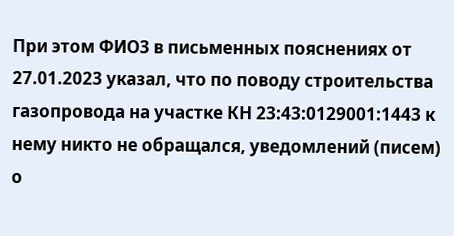При этом ФИО3 в письменных пояснениях от 27.01.2023 указал, что по поводу строительства газопровода на участке КН 23:43:0129001:1443 к нему никто не обращался, уведомлений (писем) о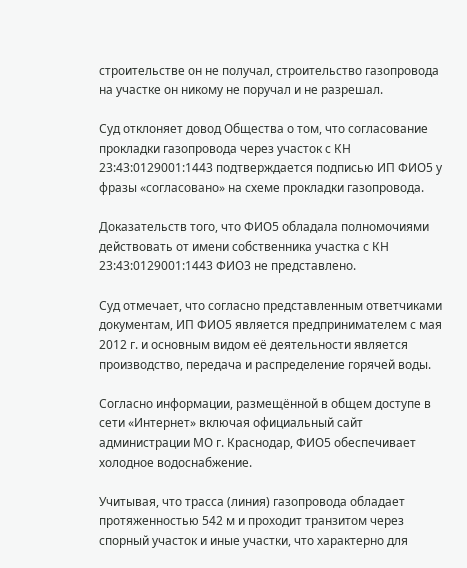строительстве он не получал, строительство газопровода на участке он никому не поручал и не разрешал.

Суд отклоняет довод Общества о том, что согласование прокладки газопровода через участок с КН 23:43:0129001:1443 подтверждается подписью ИП ФИО5 у фразы «согласовано» на схеме прокладки газопровода.

Доказательств того, что ФИО5 обладала полномочиями действовать от имени собственника участка с КН 23:43:0129001:1443 ФИО3 не представлено.

Суд отмечает, что согласно представленным ответчиками документам, ИП ФИО5 является предпринимателем с мая 2012 г. и основным видом её деятельности является производство, передача и распределение горячей воды.

Согласно информации, размещённой в общем доступе в сети «Интернет» включая официальный сайт администрации МО г. Краснодар, ФИО5 обеспечивает холодное водоснабжение.

Учитывая, что трасса (линия) газопровода обладает протяженностью 542 м и проходит транзитом через спорный участок и иные участки, что характерно для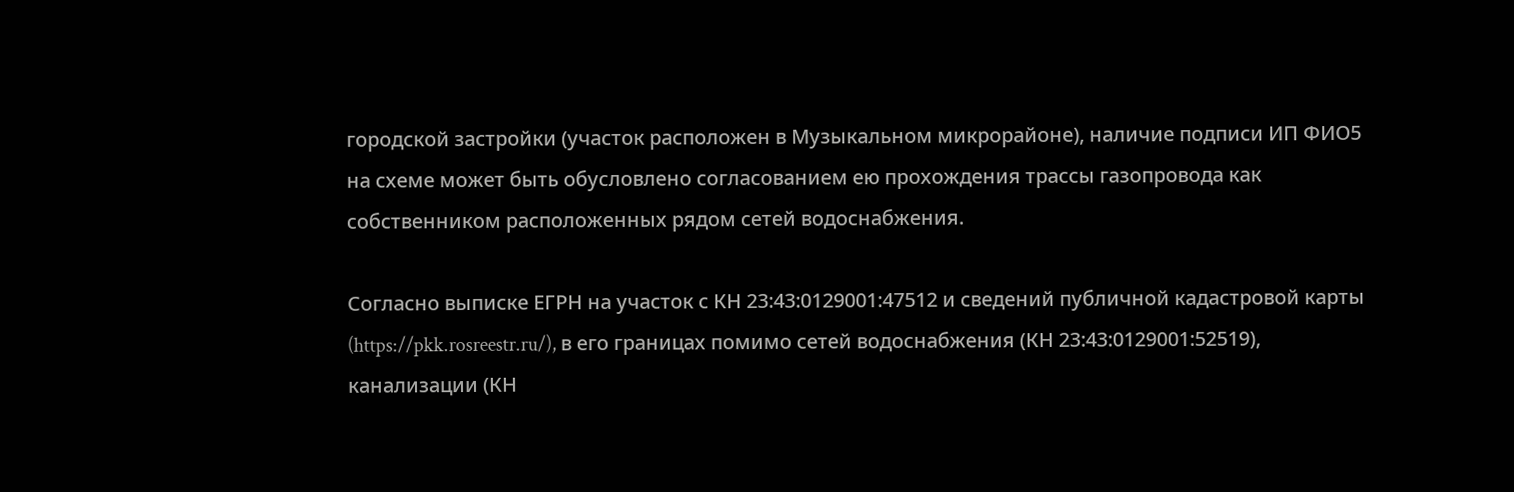городской застройки (участок расположен в Музыкальном микрорайоне), наличие подписи ИП ФИО5 на схеме может быть обусловлено согласованием ею прохождения трассы газопровода как собственником расположенных рядом сетей водоснабжения.

Согласно выписке ЕГРН на участок с КН 23:43:0129001:47512 и сведений публичной кадастровой карты (https://pkk.rosreestr.ru/), в его границах помимо сетей водоснабжения (КН 23:43:0129001:52519), канализации (КН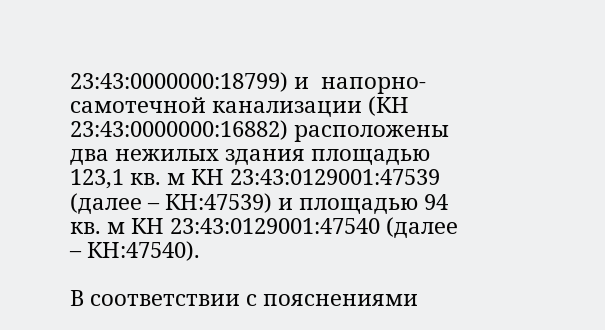23:43:0000000:18799) и  напорно-самотечной канализации (КН 23:43:0000000:16882) расположены два нежилых здания площадью 123,1 кв. м КН 23:43:0129001:47539 (далее – КН:47539) и площадью 94 кв. м КН 23:43:0129001:47540 (далее – КН:47540).

В соответствии с пояснениями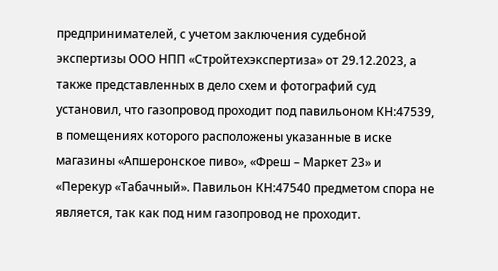предпринимателей, с учетом заключения судебной экспертизы ООО НПП «Стройтехэкспертиза» от 29.12.2023, а также представленных в дело схем и фотографий суд установил, что газопровод проходит под павильоном КН:47539, в помещениях которого расположены указанные в иске магазины «Апшеронское пиво», «Фреш – Маркет 23» и «Перекур «Табачный». Павильон КН:47540 предметом спора не является, так как под ним газопровод не проходит.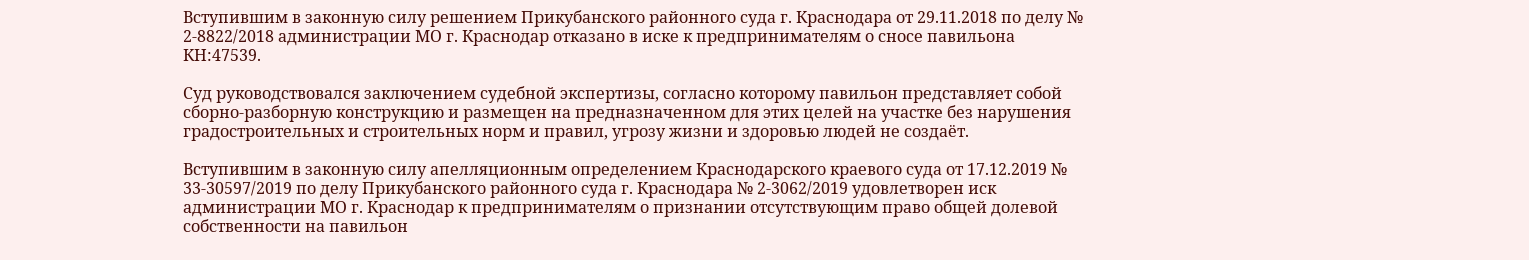Вступившим в законную силу решением Прикубанского районного суда г. Краснодара от 29.11.2018 по делу № 2-8822/2018 администрации МО г. Краснодар отказано в иске к предпринимателям о сносе павильона КН:47539.

Суд руководствовался заключением судебной экспертизы, согласно которому павильон представляет собой сборно-разборную конструкцию и размещен на предназначенном для этих целей на участке без нарушения градостроительных и строительных норм и правил, угрозу жизни и здоровью людей не создаёт.

Вступившим в законную силу апелляционным определением Краснодарского краевого суда от 17.12.2019 № 33-30597/2019 по делу Прикубанского районного суда г. Краснодара № 2-3062/2019 удовлетворен иск администрации МО г. Краснодар к предпринимателям о признании отсутствующим право общей долевой собственности на павильон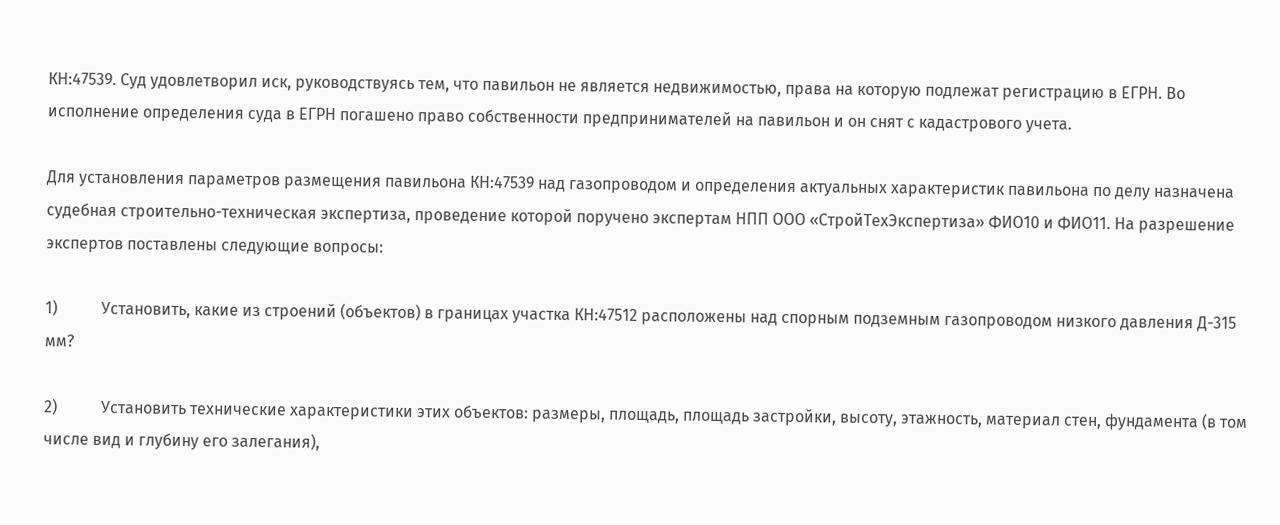КН:47539. Суд удовлетворил иск, руководствуясь тем, что павильон не является недвижимостью, права на которую подлежат регистрацию в ЕГРН. Во исполнение определения суда в ЕГРН погашено право собственности предпринимателей на павильон и он снят с кадастрового учета.

Для установления параметров размещения павильона КН:47539 над газопроводом и определения актуальных характеристик павильона по делу назначена судебная строительно-техническая экспертиза, проведение которой поручено экспертам НПП ООО «СтройТехЭкспертиза» ФИО10 и ФИО11. На разрешение экспертов поставлены следующие вопросы:

1)           Установить, какие из строений (объектов) в границах участка КН:47512 расположены над спорным подземным газопроводом низкого давления Д-315 мм?

2)           Установить технические характеристики этих объектов: размеры, площадь, площадь застройки, высоту, этажность, материал стен, фундамента (в том числе вид и глубину его залегания),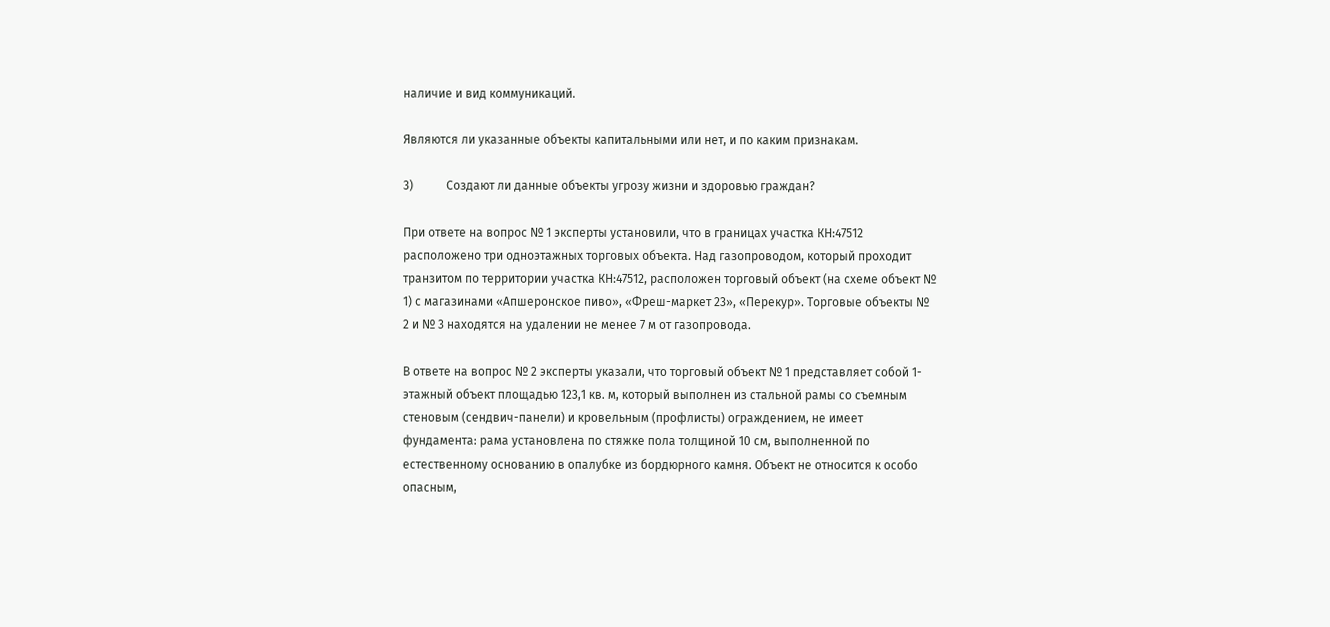наличие и вид коммуникаций.

Являются ли указанные объекты капитальными или нет, и по каким признакам.

3)           Создают ли данные объекты угрозу жизни и здоровью граждан?

При ответе на вопрос № 1 эксперты установили, что в границах участка КН:47512 расположено три одноэтажных торговых объекта. Над газопроводом, который проходит транзитом по территории участка КН:47512, расположен торговый объект (на схеме объект № 1) с магазинами «Апшеронское пиво», «Фреш-маркет 23», «Перекур». Торговые объекты № 2 и № 3 находятся на удалении не менее 7 м от газопровода.

В ответе на вопрос № 2 эксперты указали, что торговый объект № 1 представляет собой 1-этажный объект площадью 123,1 кв. м, который выполнен из стальной рамы со съемным стеновым (сендвич-панели) и кровельным (профлисты) ограждением, не имеет фундамента: рама установлена по стяжке пола толщиной 10 см, выполненной по естественному основанию в опалубке из бордюрного камня. Объект не относится к особо опасным,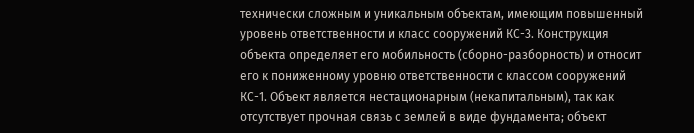технически сложным и уникальным объектам, имеющим повышенный уровень ответственности и класс сооружений КС-3. Конструкция объекта определяет его мобильность (сборно-разборность) и относит его к пониженному уровню ответственности с классом сооружений КС-1. Объект является нестационарным (некапитальным), так как отсутствует прочная связь с землей в виде фундамента; объект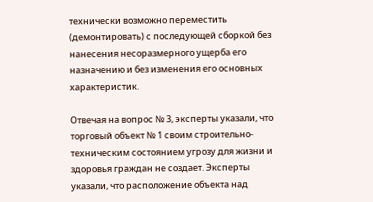технически возможно переместить (демонтировать) с последующей сборкой без нанесения несоразмерного ущерба его назначению и без изменения его основных характеристик.

Отвечая на вопрос № 3, эксперты указали, что торговый объект № 1 своим строительно-техническим состоянием угрозу для жизни и здоровья граждан не создает. Эксперты указали, что расположение объекта над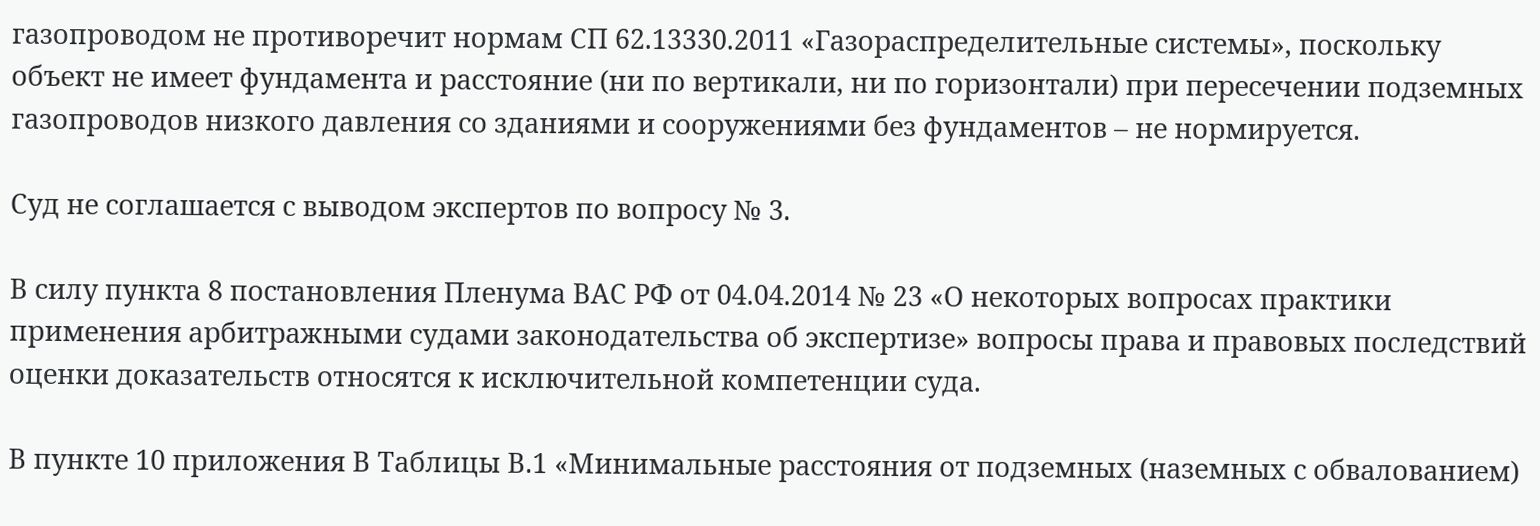газопроводом не противоречит нормам СП 62.13330.2011 «Газораспределительные системы», поскольку объект не имеет фундамента и расстояние (ни по вертикали, ни по горизонтали) при пересечении подземных газопроводов низкого давления со зданиями и сооружениями без фундаментов – не нормируется.

Суд не соглашается с выводом экспертов по вопросу № 3.

В силу пункта 8 постановления Пленума ВАС РФ от 04.04.2014 № 23 «О некоторых вопросах практики применения арбитражными судами законодательства об экспертизе» вопросы права и правовых последствий оценки доказательств относятся к исключительной компетенции суда.

В пункте 10 приложения В Таблицы В.1 «Минимальные расстояния от подземных (наземных с обвалованием)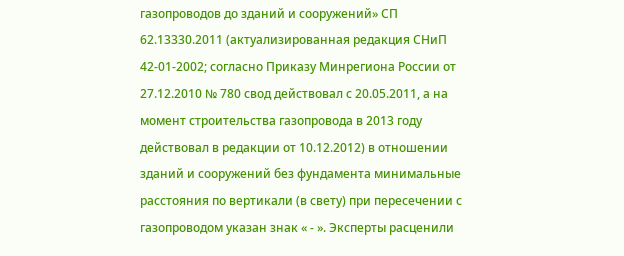газопроводов до зданий и сооружений» СП 62.13330.2011 (актуализированная редакция СНиП 42-01-2002; согласно Приказу Минрегиона России от 27.12.2010 № 780 свод действовал с 20.05.2011, а на момент строительства газопровода в 2013 году действовал в редакции от 10.12.2012) в отношении зданий и сооружений без фундамента минимальные расстояния по вертикали (в свету) при пересечении с газопроводом указан знак « - ». Эксперты расценили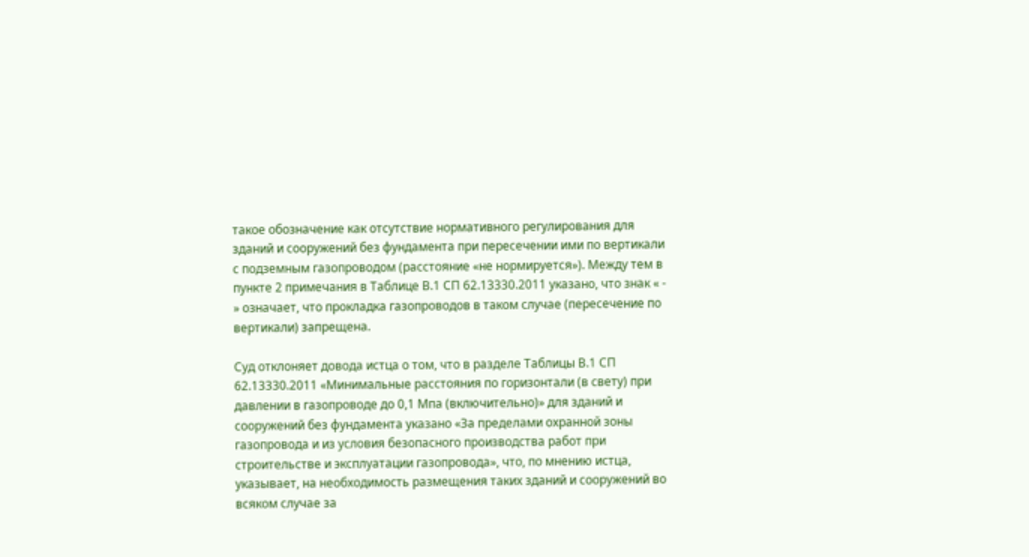такое обозначение как отсутствие нормативного регулирования для зданий и сооружений без фундамента при пересечении ими по вертикали с подземным газопроводом (расстояние «не нормируется»). Между тем в пункте 2 примечания в Таблице В.1 СП 62.13330.2011 указано, что знак « - » означает, что прокладка газопроводов в таком случае (пересечение по вертикали) запрещена.

Суд отклоняет довода истца о том, что в разделе Таблицы В.1 СП 62.13330.2011 «Минимальные расстояния по горизонтали (в свету) при давлении в газопроводе до 0,1 Мпа (включительно)» для зданий и сооружений без фундамента указано «За пределами охранной зоны газопровода и из условия безопасного производства работ при строительстве и эксплуатации газопровода», что, по мнению истца, указывает, на необходимость размещения таких зданий и сооружений во всяком случае за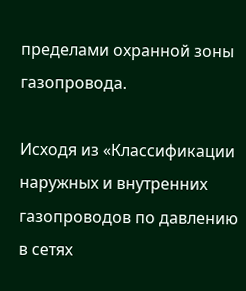пределами охранной зоны газопровода.

Исходя из «Классификации наружных и внутренних газопроводов по давлению в сетях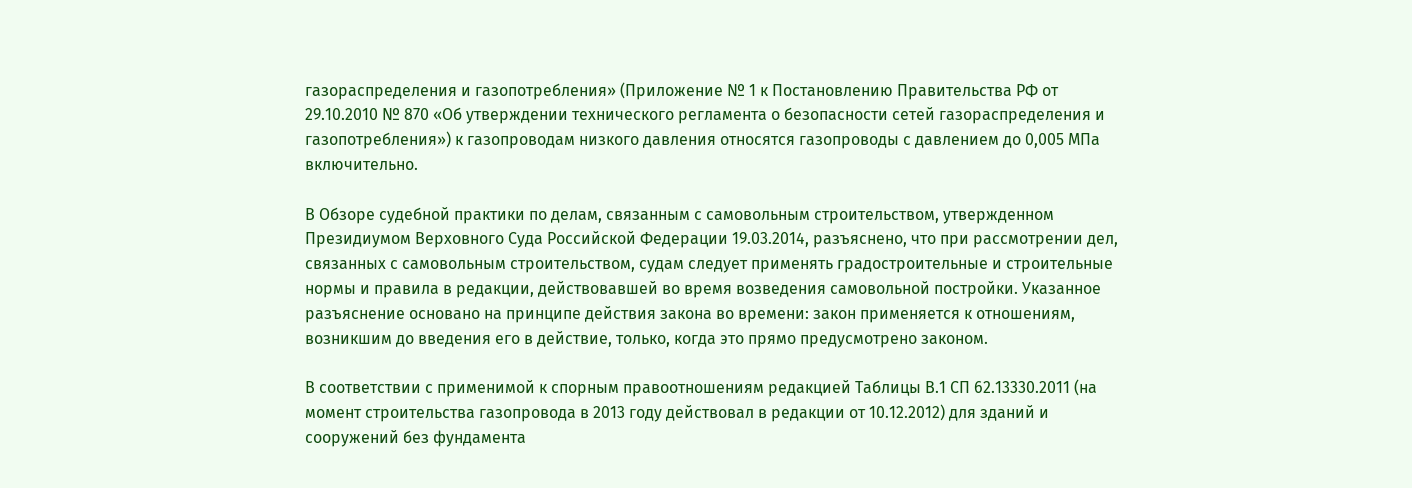газораспределения и газопотребления» (Приложение № 1 к Постановлению Правительства РФ от 29.10.2010 № 870 «Об утверждении технического регламента о безопасности сетей газораспределения и газопотребления») к газопроводам низкого давления относятся газопроводы с давлением до 0,005 МПа включительно.

В Обзоре судебной практики по делам, связанным с самовольным строительством, утвержденном Президиумом Верховного Суда Российской Федерации 19.03.2014, разъяснено, что при рассмотрении дел, связанных с самовольным строительством, судам следует применять градостроительные и строительные нормы и правила в редакции, действовавшей во время возведения самовольной постройки. Указанное разъяснение основано на принципе действия закона во времени: закон применяется к отношениям, возникшим до введения его в действие, только, когда это прямо предусмотрено законом.

В соответствии с применимой к спорным правоотношениям редакцией Таблицы В.1 СП 62.13330.2011 (на момент строительства газопровода в 2013 году действовал в редакции от 10.12.2012) для зданий и сооружений без фундамента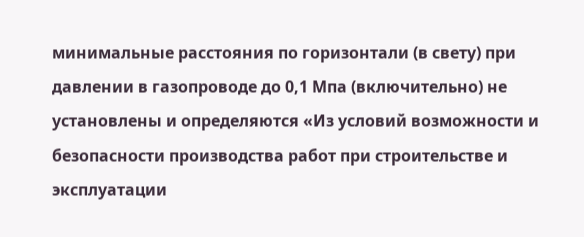минимальные расстояния по горизонтали (в свету) при давлении в газопроводе до 0,1 Мпа (включительно) не установлены и определяются «Из условий возможности и безопасности производства работ при строительстве и эксплуатации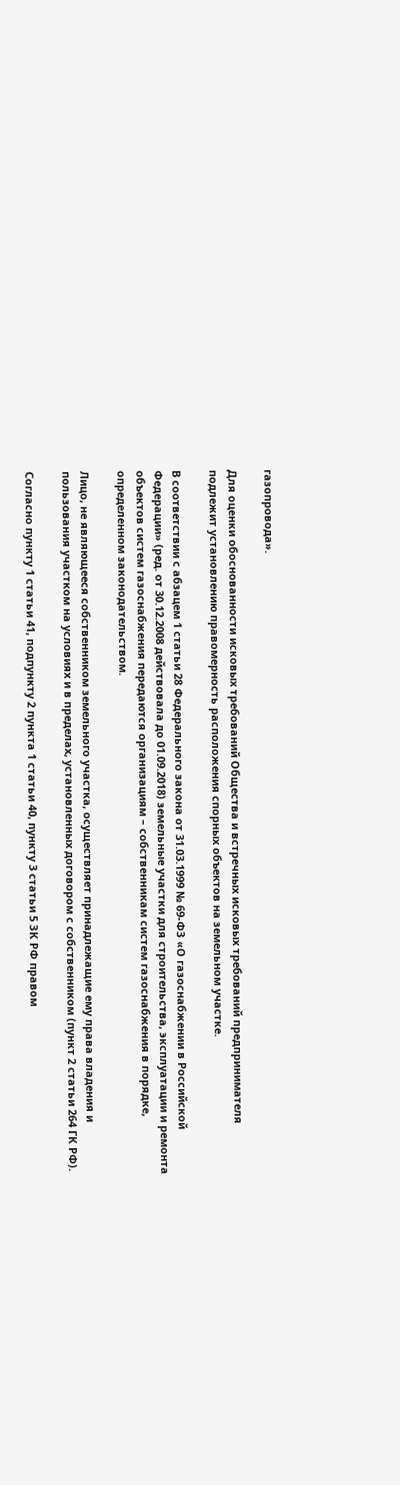газопровода».

Для оценки обоснованности исковых требований Общества и встречных исковых требований предпринимателя подлежит установлению правомерность расположения спорных объектов на земельном участке.

В соответствии с абзацем 1 статьи 28 Федерального закона от 31.03.1999 № 69-ФЗ «О газоснабжении в Российской Федерации» (ред. от 30.12.2008 действовала до 01.09.2018) земельные участки для строительства, эксплуатации и ремонта объектов систем газоснабжения передаются организациям – собственникам систем газоснабжения в порядке, определенном законодательством.

Лицо, не являющееся собственником земельного участка, осуществляет принадлежащие ему права владения и пользования участком на условиях и в пределах, установленных договором с собственником (пункт 2 статьи 264 ГК РФ).

Согласно пункту 1 статьи 41, подпункту 2 пункта 1 статьи 40, пункту 3 статьи 5 ЗК РФ правом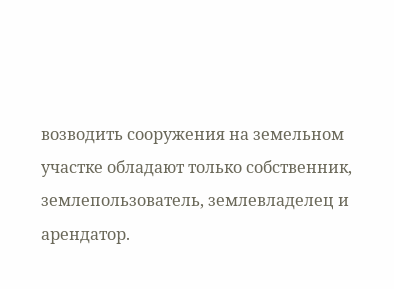возводить сооружения на земельном участке обладают только собственник, землепользователь, землевладелец и арендатор.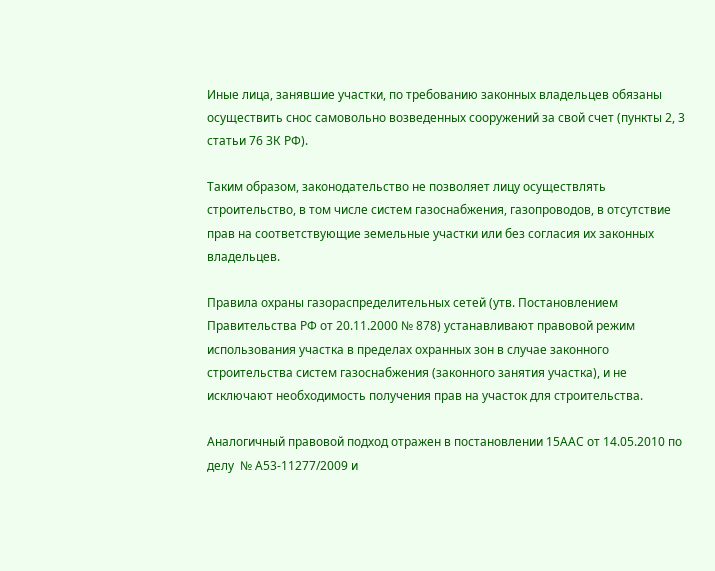Иные лица, занявшие участки, по требованию законных владельцев обязаны осуществить снос самовольно возведенных сооружений за свой счет (пункты 2, 3 статьи 76 ЗК РФ).

Таким образом, законодательство не позволяет лицу осуществлять строительство, в том числе систем газоснабжения, газопроводов, в отсутствие прав на соответствующие земельные участки или без согласия их законных владельцев.

Правила охраны газораспределительных сетей (утв. Постановлением Правительства РФ от 20.11.2000 № 878) устанавливают правовой режим использования участка в пределах охранных зон в случае законного строительства систем газоснабжения (законного занятия участка), и не исключают необходимость получения прав на участок для строительства.

Аналогичный правовой подход отражен в постановлении 15ААС от 14.05.2010 по делу  № А53-11277/2009 и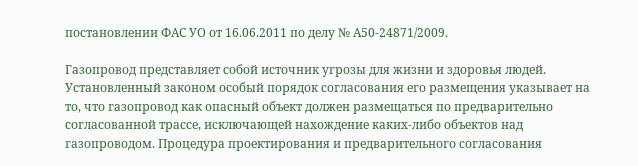постановлении ФАС УО от 16.06.2011 по делу № А50-24871/2009.

Газопровод представляет собой источник угрозы для жизни и здоровья людей. Установленный законом особый порядок согласования его размещения указывает на то, что газопровод как опасный объект должен размещаться по предварительно согласованной трассе, исключающей нахождение каких-либо объектов над газопроводом. Процедура проектирования и предварительного согласования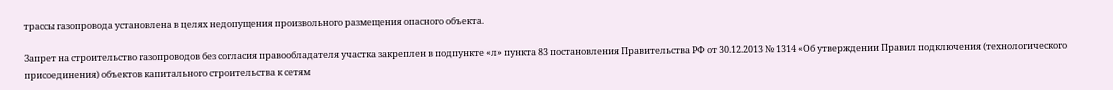трассы газопровода установлена в целях недопущения произвольного размещения опасного объекта.

Запрет на строительство газопроводов без согласия правообладателя участка закреплен в подпункте «л» пункта 83 постановления Правительства РФ от 30.12.2013 № 1314 «Об утверждении Правил подключения (технологического присоединения) объектов капитального строительства к сетям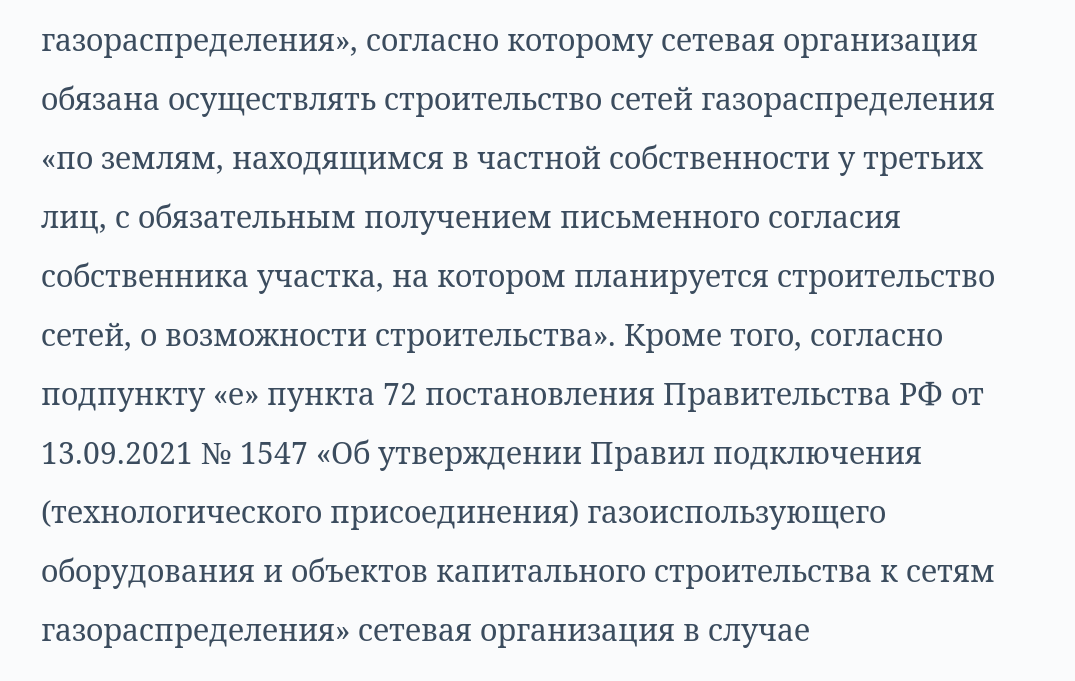газораспределения», согласно которому сетевая организация обязана осуществлять строительство сетей газораспределения «по землям, находящимся в частной собственности у третьих лиц, с обязательным получением письменного согласия собственника участка, на котором планируется строительство сетей, о возможности строительства». Кроме того, согласно подпункту «е» пункта 72 постановления Правительства РФ от 13.09.2021 № 1547 «Об утверждении Правил подключения (технологического присоединения) газоиспользующего оборудования и объектов капитального строительства к сетям газораспределения» сетевая организация в случае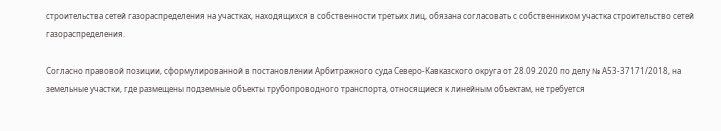строительства сетей газораспределения на участках, находящихся в собственности третьих лиц, обязана согласовать с собственником участка строительство сетей газораспределения.

Согласно правовой позиции, сформулированной в постановлении Арбитражного суда Северо-Кавказского округа от 28.09.2020 по делу № А53-37171/2018, на земельные участки, где размещены подземные объекты трубопроводного транспорта, относящиеся к линейным объектам, не требуется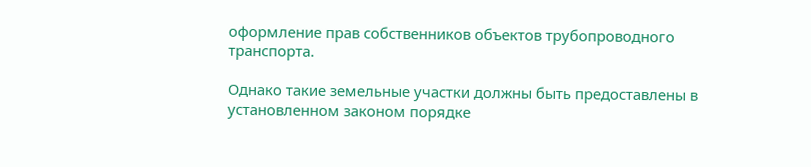оформление прав собственников объектов трубопроводного транспорта.

Однако такие земельные участки должны быть предоставлены в установленном законом порядке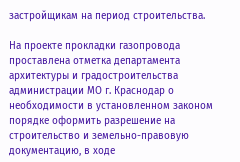застройщикам на период строительства.

На проекте прокладки газопровода проставлена отметка департамента архитектуры и градостроительства администрации МО г. Краснодар о необходимости в установленном законом порядке оформить разрешение на строительство и земельно-правовую документацию, в ходе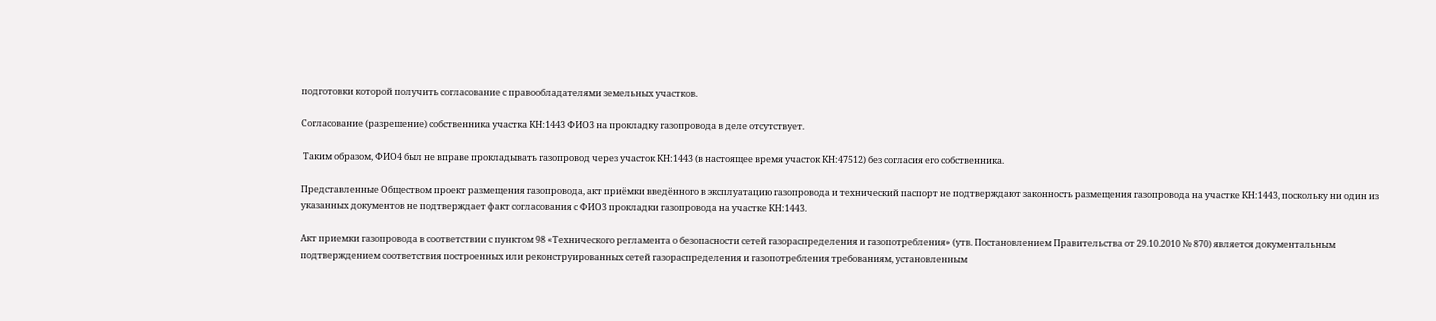подготовки которой получить согласование с правообладателями земельных участков.

Согласование (разрешение) собственника участка КН:1443 ФИО3 на прокладку газопровода в деле отсутствует.

 Таким образом, ФИО4 был не вправе прокладывать газопровод через участок КН:1443 (в настоящее время участок КН:47512) без согласия его собственника.

Представленные Обществом проект размещения газопровода, акт приёмки введённого в эксплуатацию газопровода и технический паспорт не подтверждают законность размещения газопровода на участке КН:1443, поскольку ни один из указанных документов не подтверждает факт согласования с ФИО3 прокладки газопровода на участке КН:1443.

Акт приемки газопровода в соответствии с пунктом 98 «Технического регламента о безопасности сетей газораспределения и газопотребления» (утв. Постановлением Правительства от 29.10.2010 № 870) является документальным подтверждением соответствия построенных или реконструированных сетей газораспределения и газопотребления требованиям, установленным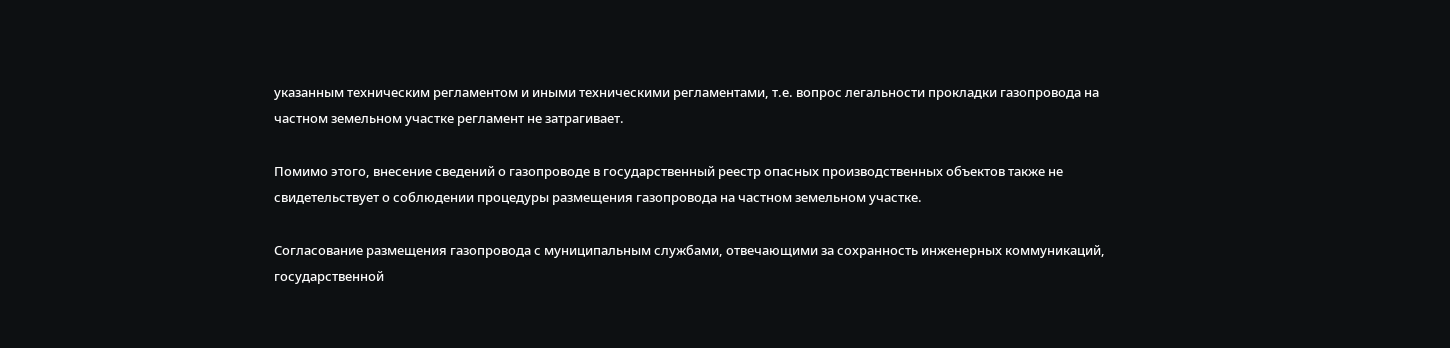указанным техническим регламентом и иными техническими регламентами, т.е. вопрос легальности прокладки газопровода на частном земельном участке регламент не затрагивает.

Помимо этого, внесение сведений о газопроводе в государственный реестр опасных производственных объектов также не свидетельствует о соблюдении процедуры размещения газопровода на частном земельном участке.

Согласование размещения газопровода с муниципальным службами, отвечающими за сохранность инженерных коммуникаций, государственной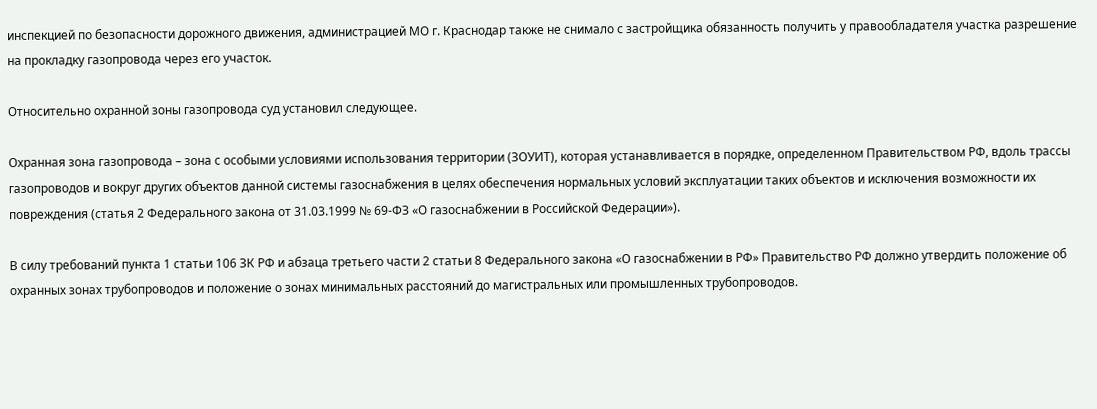инспекцией по безопасности дорожного движения, администрацией МО г. Краснодар также не снимало с застройщика обязанность получить у правообладателя участка разрешение на прокладку газопровода через его участок.

Относительно охранной зоны газопровода суд установил следующее.

Охранная зона газопровода – зона с особыми условиями использования территории (ЗОУИТ), которая устанавливается в порядке, определенном Правительством РФ, вдоль трассы газопроводов и вокруг других объектов данной системы газоснабжения в целях обеспечения нормальных условий эксплуатации таких объектов и исключения возможности их повреждения (статья 2 Федерального закона от 31.03.1999 № 69-ФЗ «О газоснабжении в Российской Федерации»).

В силу требований пункта 1 статьи 106 ЗК РФ и абзаца третьего части 2 статьи 8 Федерального закона «О газоснабжении в РФ» Правительство РФ должно утвердить положение об охранных зонах трубопроводов и положение о зонах минимальных расстояний до магистральных или промышленных трубопроводов.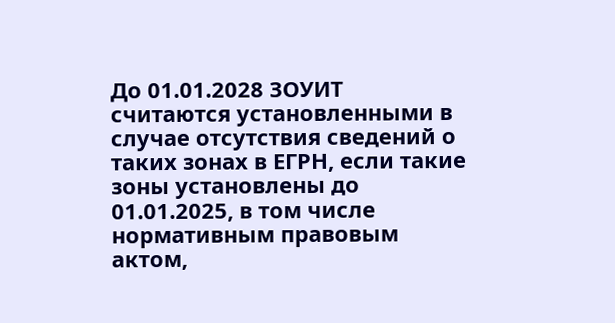До 01.01.2028 ЗОУИТ считаются установленными в случае отсутствия сведений о таких зонах в ЕГРН, если такие зоны установлены до 01.01.2025, в том числе нормативным правовым актом,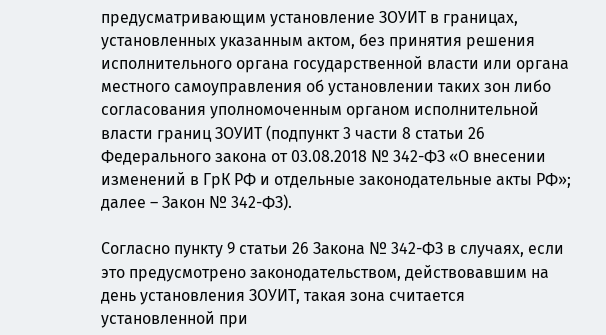предусматривающим установление ЗОУИТ в границах, установленных указанным актом, без принятия решения исполнительного органа государственной власти или органа местного самоуправления об установлении таких зон либо согласования уполномоченным органом исполнительной власти границ ЗОУИТ (подпункт 3 части 8 статьи 26 Федерального закона от 03.08.2018 № 342-ФЗ «О внесении изменений в ГрК РФ и отдельные законодательные акты РФ»; далее – Закон № 342-ФЗ).

Согласно пункту 9 статьи 26 Закона № 342-ФЗ в случаях, если это предусмотрено законодательством, действовавшим на день установления ЗОУИТ, такая зона считается установленной при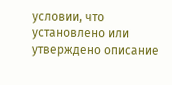условии, что установлено или утверждено описание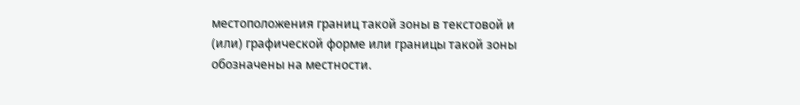местоположения границ такой зоны в текстовой и (или) графической форме или границы такой зоны обозначены на местности.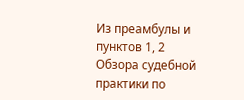Из преамбулы и пунктов 1, 2 Обзора судебной практики по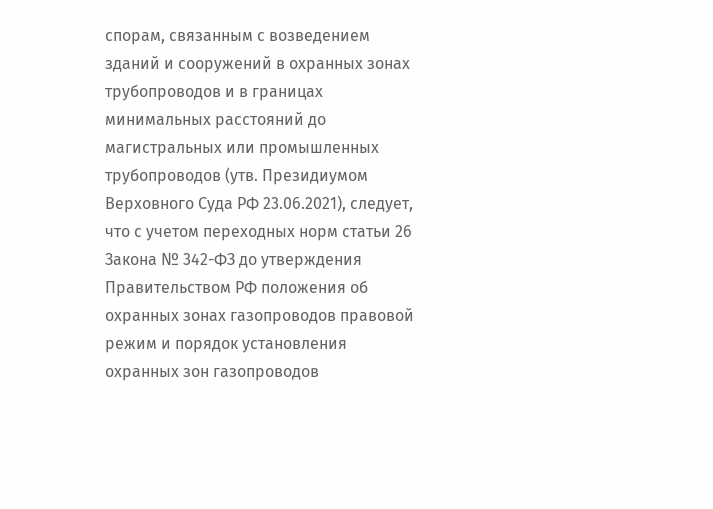спорам, связанным с возведением зданий и сооружений в охранных зонах трубопроводов и в границах минимальных расстояний до магистральных или промышленных трубопроводов (утв. Президиумом Верховного Суда РФ 23.06.2021), следует, что с учетом переходных норм статьи 26 Закона № 342-ФЗ до утверждения Правительством РФ положения об охранных зонах газопроводов правовой режим и порядок установления охранных зон газопроводов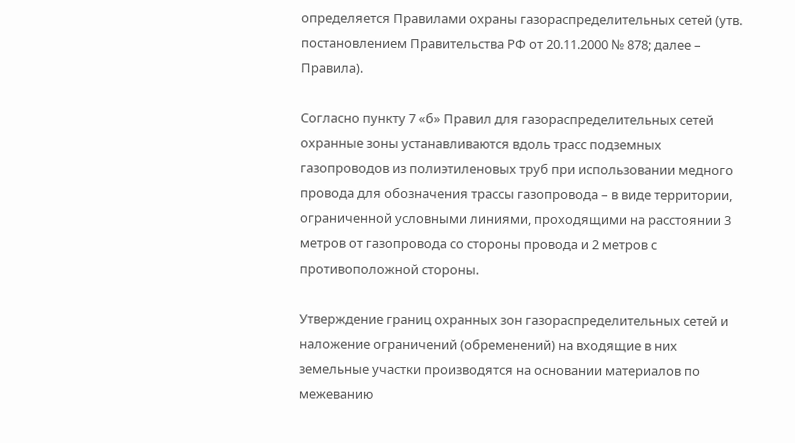определяется Правилами охраны газораспределительных сетей (утв. постановлением Правительства РФ от 20.11.2000 № 878; далее – Правила).

Согласно пункту 7 «б» Правил для газораспределительных сетей охранные зоны устанавливаются вдоль трасс подземных газопроводов из полиэтиленовых труб при использовании медного провода для обозначения трассы газопровода – в виде территории, ограниченной условными линиями, проходящими на расстоянии 3 метров от газопровода со стороны провода и 2 метров с противоположной стороны.

Утверждение границ охранных зон газораспределительных сетей и наложение ограничений (обременений) на входящие в них земельные участки производятся на основании материалов по межеванию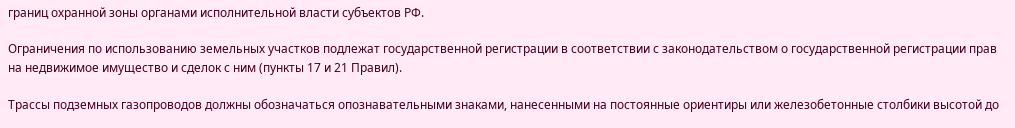границ охранной зоны органами исполнительной власти субъектов РФ.

Ограничения по использованию земельных участков подлежат государственной регистрации в соответствии с законодательством о государственной регистрации прав на недвижимое имущество и сделок с ним (пункты 17 и 21 Правил).

Трассы подземных газопроводов должны обозначаться опознавательными знаками, нанесенными на постоянные ориентиры или железобетонные столбики высотой до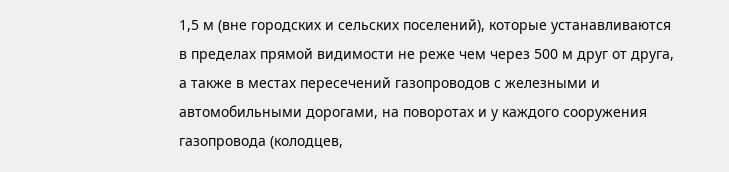1,5 м (вне городских и сельских поселений), которые устанавливаются в пределах прямой видимости не реже чем через 500 м друг от друга, а также в местах пересечений газопроводов с железными и автомобильными дорогами, на поворотах и у каждого сооружения газопровода (колодцев,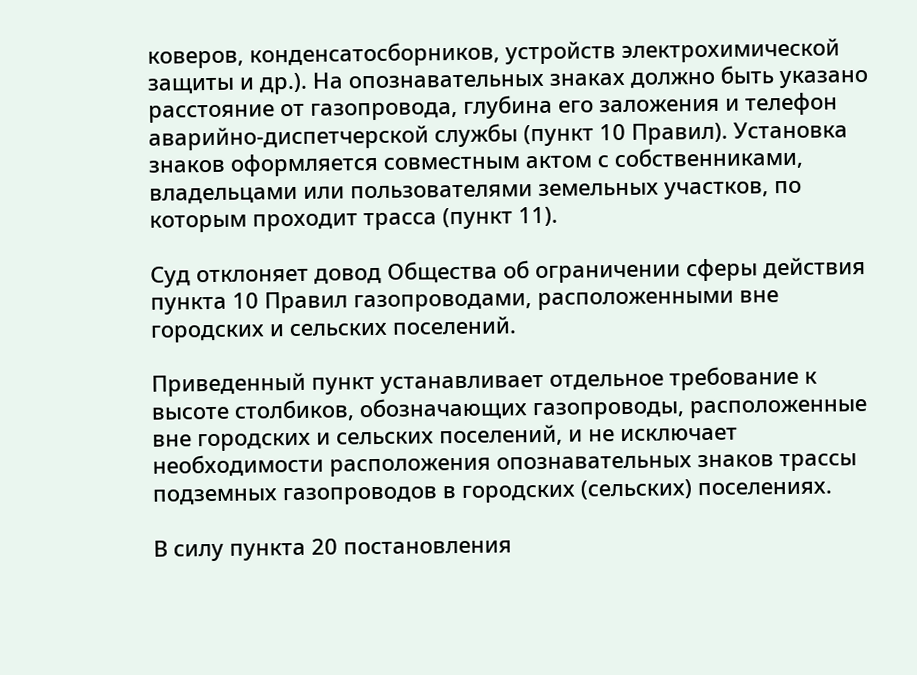коверов, конденсатосборников, устройств электрохимической защиты и др.). На опознавательных знаках должно быть указано расстояние от газопровода, глубина его заложения и телефон аварийно-диспетчерской службы (пункт 10 Правил). Установка знаков оформляется совместным актом с собственниками, владельцами или пользователями земельных участков, по которым проходит трасса (пункт 11).

Суд отклоняет довод Общества об ограничении сферы действия пункта 10 Правил газопроводами, расположенными вне городских и сельских поселений.

Приведенный пункт устанавливает отдельное требование к высоте столбиков, обозначающих газопроводы, расположенные вне городских и сельских поселений, и не исключает необходимости расположения опознавательных знаков трассы подземных газопроводов в городских (сельских) поселениях.

В силу пункта 20 постановления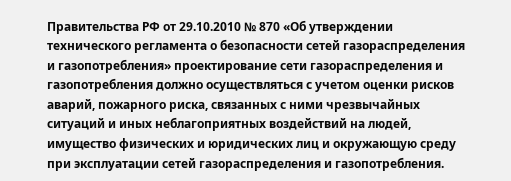Правительства РФ от 29.10.2010 № 870 «Об утверждении технического регламента о безопасности сетей газораспределения и газопотребления» проектирование сети газораспределения и газопотребления должно осуществляться с учетом оценки рисков аварий, пожарного риска, связанных с ними чрезвычайных ситуаций и иных неблагоприятных воздействий на людей, имущество физических и юридических лиц и окружающую среду при эксплуатации сетей газораспределения и газопотребления.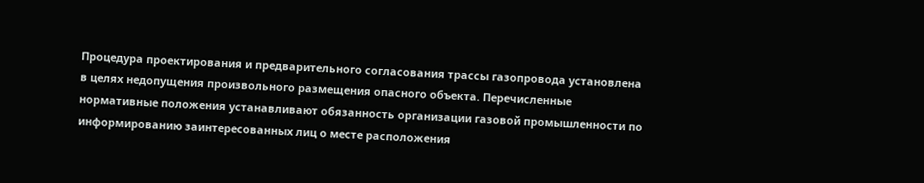Процедура проектирования и предварительного согласования трассы газопровода установлена в целях недопущения произвольного размещения опасного объекта. Перечисленные нормативные положения устанавливают обязанность организации газовой промышленности по информированию заинтересованных лиц о месте расположения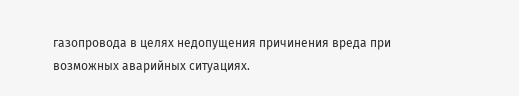газопровода в целях недопущения причинения вреда при возможных аварийных ситуациях.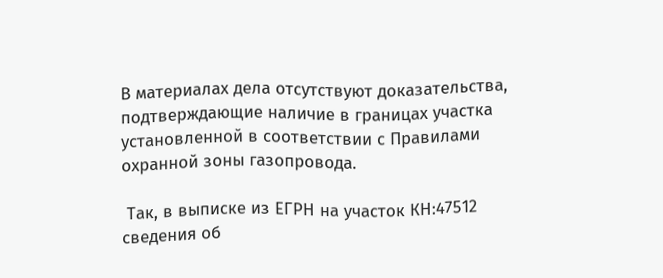В материалах дела отсутствуют доказательства, подтверждающие наличие в границах участка установленной в соответствии с Правилами охранной зоны газопровода.

 Так, в выписке из ЕГРН на участок КН:47512 сведения об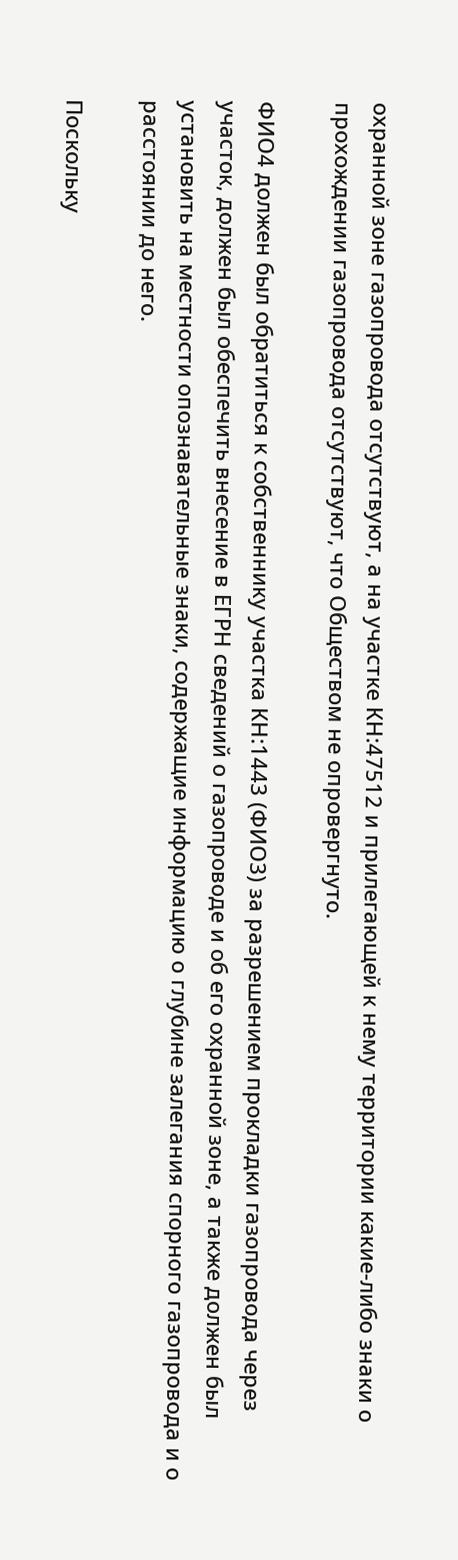охранной зоне газопровода отсутствуют, а на участке КН:47512 и прилегающей к нему территории какие-либо знаки о прохождении газопровода отсутствуют, что Обществом не опровергнуто.

ФИО4 должен был обратиться к собственнику участка КН:1443 (ФИО3) за разрешением прокладки газопровода через участок, должен был обеспечить внесение в ЕГРН сведений о газопроводе и об его охранной зоне, а также должен был установить на местности опознавательные знаки, содержащие информацию о глубине залегания спорного газопровода и о расстоянии до него.

Поскольку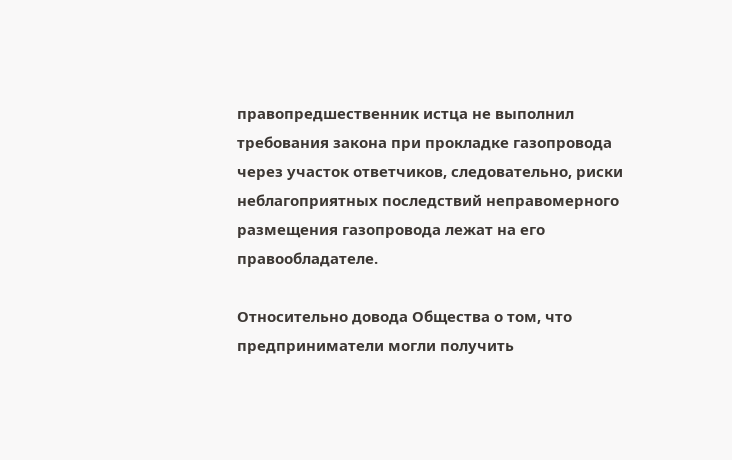правопредшественник истца не выполнил требования закона при прокладке газопровода через участок ответчиков, следовательно, риски неблагоприятных последствий неправомерного размещения газопровода лежат на его правообладателе.

Относительно довода Общества о том, что предприниматели могли получить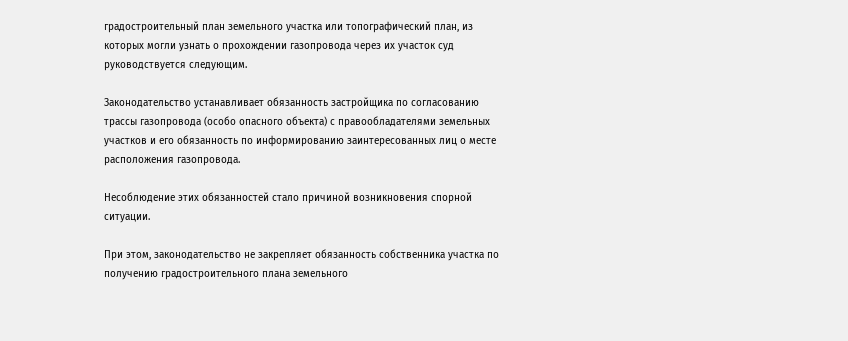градостроительный план земельного участка или топографический план, из которых могли узнать о прохождении газопровода через их участок суд руководствуется следующим.

Законодательство устанавливает обязанность застройщика по согласованию трассы газопровода (особо опасного объекта) с правообладателями земельных участков и его обязанность по информированию заинтересованных лиц о месте расположения газопровода.

Несоблюдение этих обязанностей стало причиной возникновения спорной ситуации.

При этом, законодательство не закрепляет обязанность собственника участка по получению градостроительного плана земельного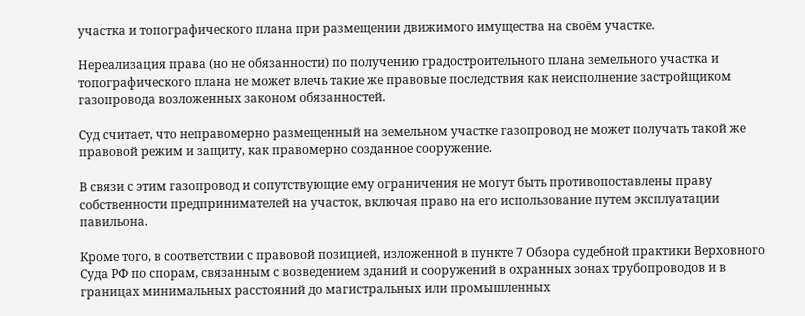участка и топографического плана при размещении движимого имущества на своём участке.

Нереализация права (но не обязанности) по получению градостроительного плана земельного участка и топографического плана не может влечь такие же правовые последствия как неисполнение застройщиком газопровода возложенных законом обязанностей.

Суд считает, что неправомерно размещенный на земельном участке газопровод не может получать такой же правовой режим и защиту, как правомерно созданное сооружение.

В связи с этим газопровод и сопутствующие ему ограничения не могут быть противопоставлены праву собственности предпринимателей на участок, включая право на его использование путем эксплуатации павильона.

Кроме того, в соответствии с правовой позицией, изложенной в пункте 7 Обзора судебной практики Верховного Суда РФ по спорам, связанным с возведением зданий и сооружений в охранных зонах трубопроводов и в границах минимальных расстояний до магистральных или промышленных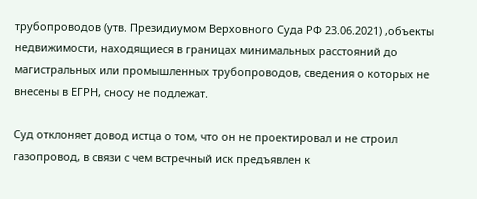трубопроводов (утв. Президиумом Верховного Суда РФ 23.06.2021) ,объекты недвижимости, находящиеся в границах минимальных расстояний до магистральных или промышленных трубопроводов, сведения о которых не внесены в ЕГРН, сносу не подлежат.

Суд отклоняет довод истца о том, что он не проектировал и не строил газопровод, в связи с чем встречный иск предъявлен к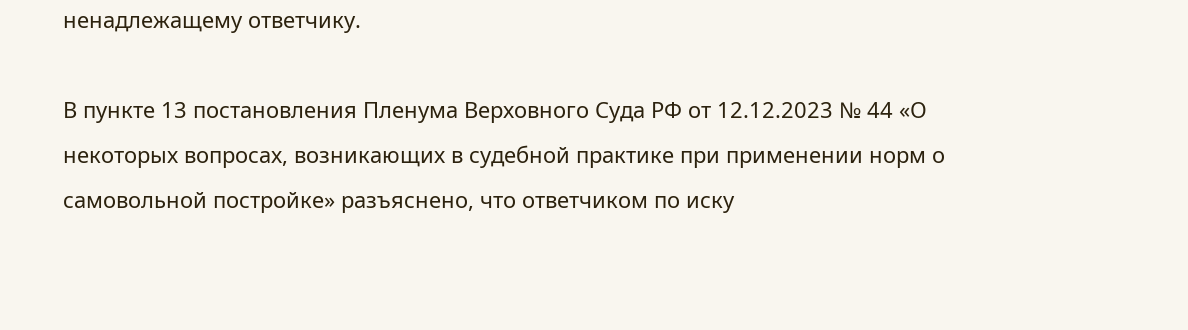ненадлежащему ответчику.

В пункте 13 постановления Пленума Верховного Суда РФ от 12.12.2023 № 44 «О некоторых вопросах, возникающих в судебной практике при применении норм о самовольной постройке» разъяснено, что ответчиком по иску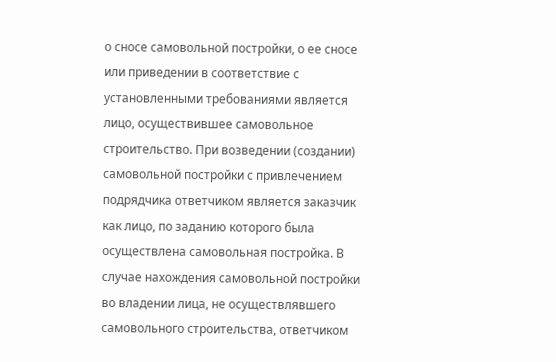о сносе самовольной постройки, о ее сносе или приведении в соответствие с установленными требованиями является лицо, осуществившее самовольное строительство. При возведении (создании) самовольной постройки с привлечением подрядчика ответчиком является заказчик как лицо, по заданию которого была осуществлена самовольная постройка. В случае нахождения самовольной постройки во владении лица, не осуществлявшего самовольного строительства, ответчиком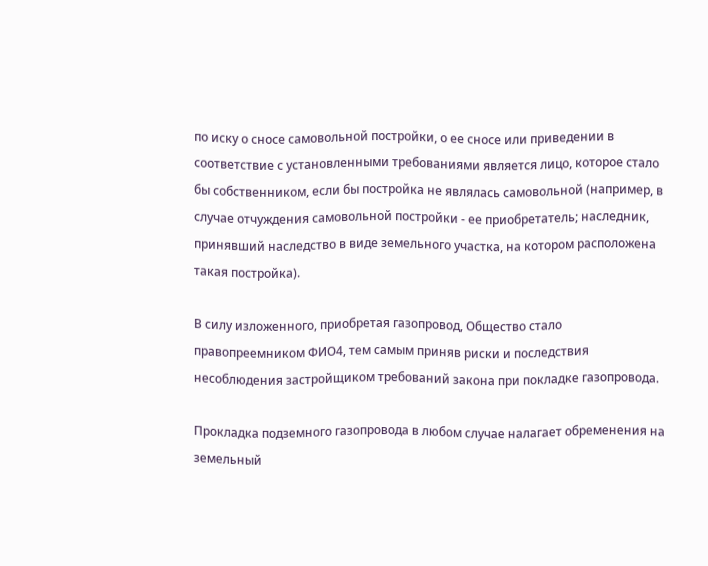по иску о сносе самовольной постройки, о ее сносе или приведении в соответствие с установленными требованиями является лицо, которое стало бы собственником, если бы постройка не являлась самовольной (например, в случае отчуждения самовольной постройки - ее приобретатель; наследник, принявший наследство в виде земельного участка, на котором расположена такая постройка).

В силу изложенного, приобретая газопровод, Общество стало правопреемником ФИО4, тем самым приняв риски и последствия несоблюдения застройщиком требований закона при покладке газопровода.

Прокладка подземного газопровода в любом случае налагает обременения на земельный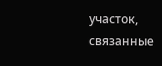участок, связанные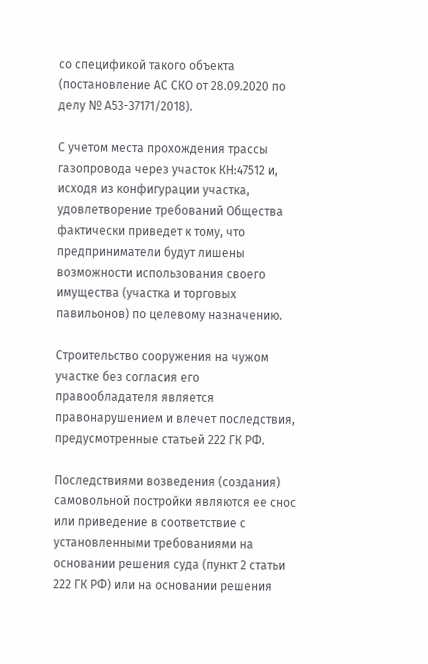со спецификой такого объекта (постановление АС СКО от 28.09.2020 по делу № А53-37171/2018).

С учетом места прохождения трассы газопровода через участок КН:47512 и, исходя из конфигурации участка, удовлетворение требований Общества фактически приведет к тому, что предприниматели будут лишены возможности использования своего имущества (участка и торговых павильонов) по целевому назначению.

Строительство сооружения на чужом участке без согласия его правообладателя является правонарушением и влечет последствия, предусмотренные статьей 222 ГК РФ.

Последствиями возведения (создания) самовольной постройки являются ее снос или приведение в соответствие с установленными требованиями на основании решения суда (пункт 2 статьи 222 ГК РФ) или на основании решения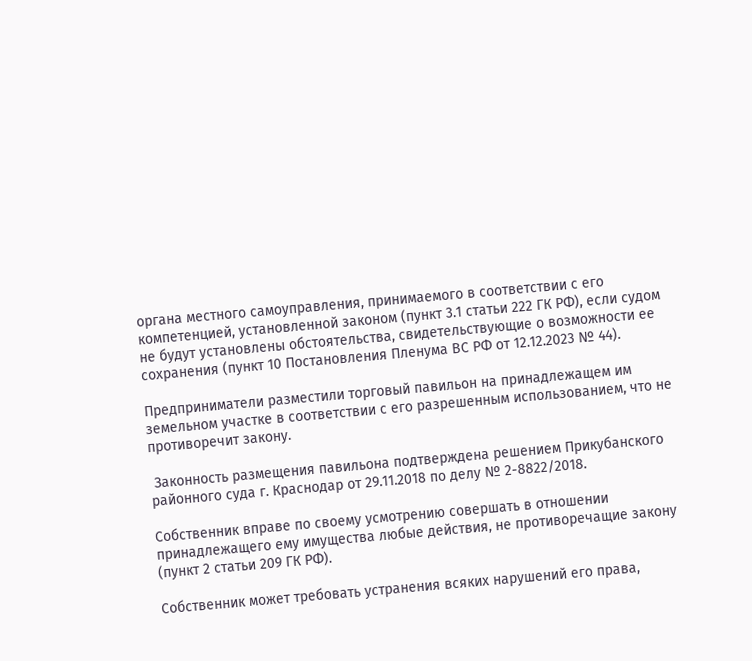органа местного самоуправления, принимаемого в соответствии с его компетенцией, установленной законом (пункт 3.1 статьи 222 ГК РФ), если судом не будут установлены обстоятельства, свидетельствующие о возможности ее сохранения (пункт 10 Постановления Пленума ВС РФ от 12.12.2023 № 44).

Предприниматели разместили торговый павильон на принадлежащем им земельном участке в соответствии с его разрешенным использованием, что не противоречит закону.

 Законность размещения павильона подтверждена решением Прикубанского районного суда г. Краснодар от 29.11.2018 по делу № 2-8822/2018.

Собственник вправе по своему усмотрению совершать в отношении принадлежащего ему имущества любые действия, не противоречащие закону (пункт 2 статьи 209 ГК РФ).

Собственник может требовать устранения всяких нарушений его права,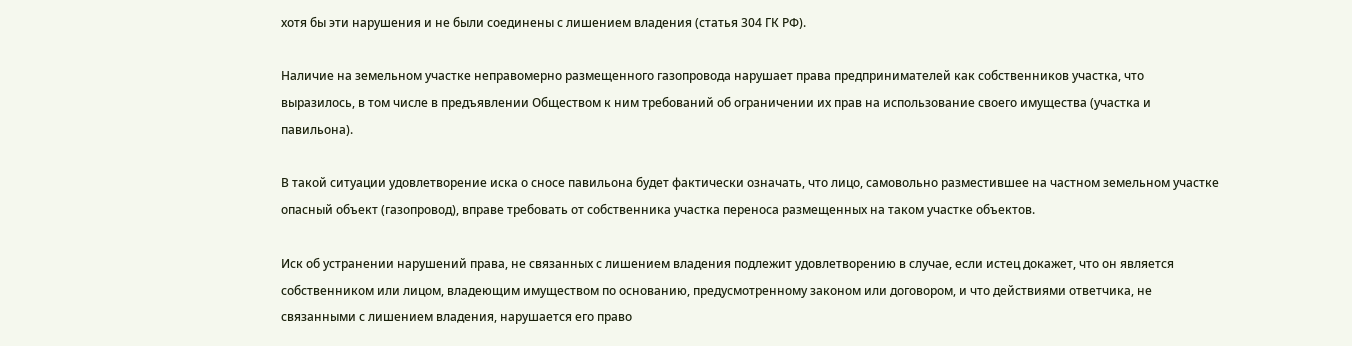хотя бы эти нарушения и не были соединены с лишением владения (статья 304 ГК РФ).

Наличие на земельном участке неправомерно размещенного газопровода нарушает права предпринимателей как собственников участка, что выразилось, в том числе в предъявлении Обществом к ним требований об ограничении их прав на использование своего имущества (участка и павильона).

В такой ситуации удовлетворение иска о сносе павильона будет фактически означать, что лицо, самовольно разместившее на частном земельном участке опасный объект (газопровод), вправе требовать от собственника участка переноса размещенных на таком участке объектов.

Иск об устранении нарушений права, не связанных с лишением владения подлежит удовлетворению в случае, если истец докажет, что он является собственником или лицом, владеющим имуществом по основанию, предусмотренному законом или договором, и что действиями ответчика, не связанными с лишением владения, нарушается его право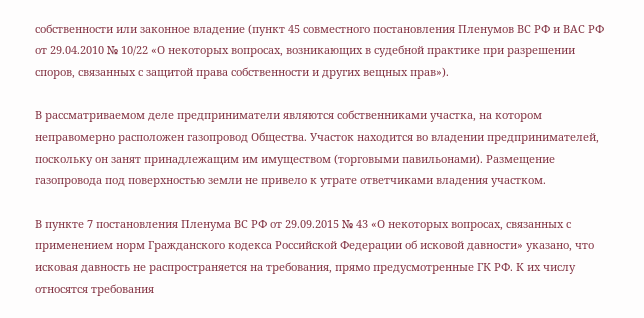собственности или законное владение (пункт 45 совместного постановления Пленумов ВС РФ и ВАС РФ от 29.04.2010 № 10/22 «О некоторых вопросах, возникающих в судебной практике при разрешении споров, связанных с защитой права собственности и других вещных прав»).

В рассматриваемом деле предприниматели являются собственниками участка, на котором неправомерно расположен газопровод Общества. Участок находится во владении предпринимателей, поскольку он занят принадлежащим им имуществом (торговыми павильонами). Размещение газопровода под поверхностью земли не привело к утрате ответчиками владения участком.

В пункте 7 постановления Пленума ВС РФ от 29.09.2015 № 43 «О некоторых вопросах, связанных с применением норм Гражданского кодекса Российской Федерации об исковой давности» указано, что исковая давность не распространяется на требования, прямо предусмотренные ГК РФ. К их числу относятся требования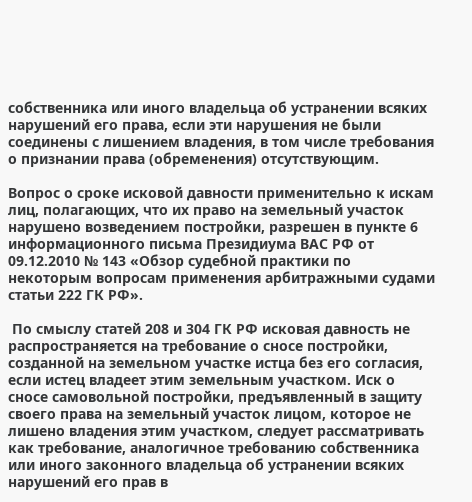собственника или иного владельца об устранении всяких нарушений его права, если эти нарушения не были соединены с лишением владения, в том числе требования о признании права (обременения) отсутствующим.

Вопрос о сроке исковой давности применительно к искам лиц, полагающих, что их право на земельный участок нарушено возведением постройки, разрешен в пункте 6 информационного письма Президиума ВАС РФ от 09.12.2010 № 143 «Обзор судебной практики по некоторым вопросам применения арбитражными судами статьи 222 ГК РФ».

 По смыслу статей 208 и 304 ГК РФ исковая давность не распространяется на требование о сносе постройки, созданной на земельном участке истца без его согласия, если истец владеет этим земельным участком. Иск о сносе самовольной постройки, предъявленный в защиту своего права на земельный участок лицом, которое не лишено владения этим участком, следует рассматривать как требование, аналогичное требованию собственника или иного законного владельца об устранении всяких нарушений его прав в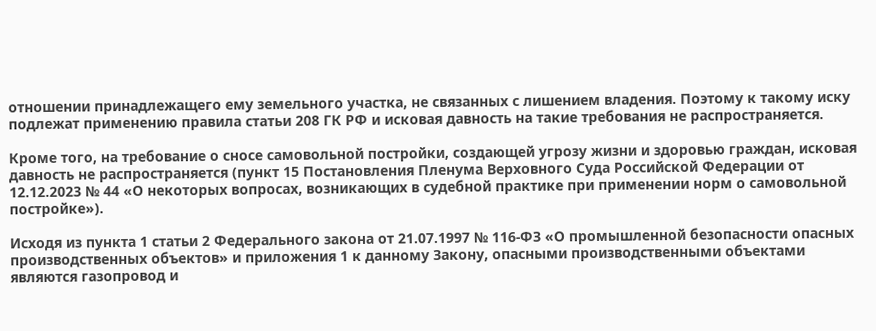отношении принадлежащего ему земельного участка, не связанных с лишением владения. Поэтому к такому иску подлежат применению правила статьи 208 ГК РФ и исковая давность на такие требования не распространяется.

Кроме того, на требование о сносе самовольной постройки, создающей угрозу жизни и здоровью граждан, исковая давность не распространяется (пункт 15 Постановления Пленума Верховного Суда Российской Федерации от 12.12.2023 № 44 «О некоторых вопросах, возникающих в судебной практике при применении норм о самовольной постройке»).

Исходя из пункта 1 статьи 2 Федерального закона от 21.07.1997 № 116-ФЗ «О промышленной безопасности опасных производственных объектов» и приложения 1 к данному Закону, опасными производственными объектами являются газопровод и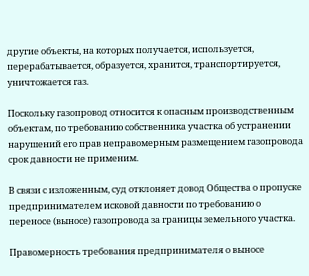другие объекты, на которых получается, используется, перерабатывается, образуется, хранится, транспортируется, уничтожается газ.

Поскольку газопровод относится к опасным производственным объектам, по требованию собственника участка об устранении нарушений его прав неправомерным размещением газопровода срок давности не применим.

В связи с изложенным, суд отклоняет довод Общества о пропуске предпринимателем исковой давности по требованию о переносе (выносе) газопровода за границы земельного участка.

Правомерность требования предпринимателя о выносе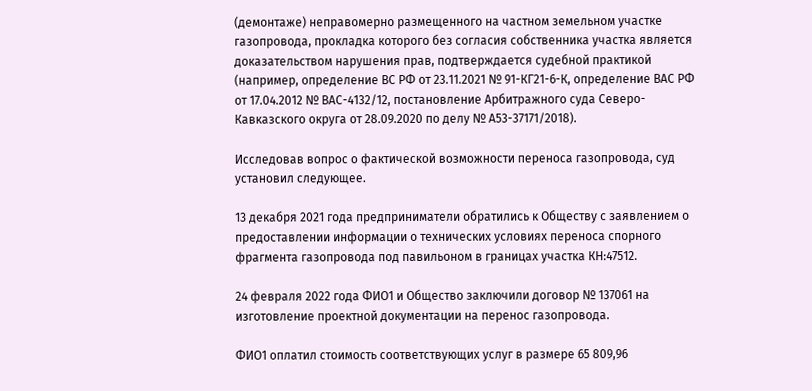(демонтаже) неправомерно размещенного на частном земельном участке газопровода, прокладка которого без согласия собственника участка является доказательством нарушения прав, подтверждается судебной практикой (например, определение ВС РФ от 23.11.2021 № 91-КГ21-6-К, определение ВАС РФ от 17.04.2012 № ВАС-4132/12, постановление Арбитражного суда Северо-Кавказского округа от 28.09.2020 по делу № А53-37171/2018).

Исследовав вопрос о фактической возможности переноса газопровода, суд установил следующее.

13 декабря 2021 года предприниматели обратились к Обществу с заявлением о предоставлении информации о технических условиях переноса спорного фрагмента газопровода под павильоном в границах участка КН:47512.

24 февраля 2022 года ФИО1 и Общество заключили договор № 137061 на изготовление проектной документации на перенос газопровода.

ФИО1 оплатил стоимость соответствующих услуг в размере 65 809,96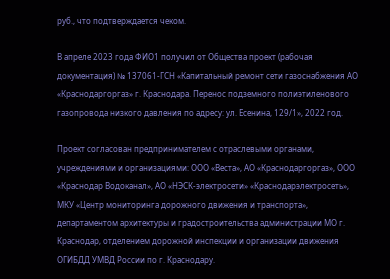руб., что подтверждается чеком.

В апреле 2023 года ФИО1 получил от Общества проект (рабочая документация) № 137061-ГСН «Капитальный ремонт сети газоснабжения АО «Краснодаргоргаз» г. Краснодара. Перенос подземного полиэтиленового газопровода низкого давления по адресу: ул. Есенина, 129/1», 2022 год.

Проект согласован предпринимателем с отраслевыми органами, учреждениями и организациями: ООО «Веста», АО «Краснодаргоргаз», ООО «Краснодар Водоканал», АО «НЭСК-электросети» «Краснодарэлектросеть», МКУ «Центр мониторинга дорожного движения и транспорта», департаментом архитектуры и градостроительства администрации МО г. Краснодар, отделением дорожной инспекции и организации движения ОГИБДД УМВД России по г. Краснодару.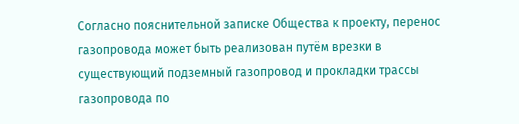Согласно пояснительной записке Общества к проекту, перенос газопровода может быть реализован путём врезки в существующий подземный газопровод и прокладки трассы газопровода по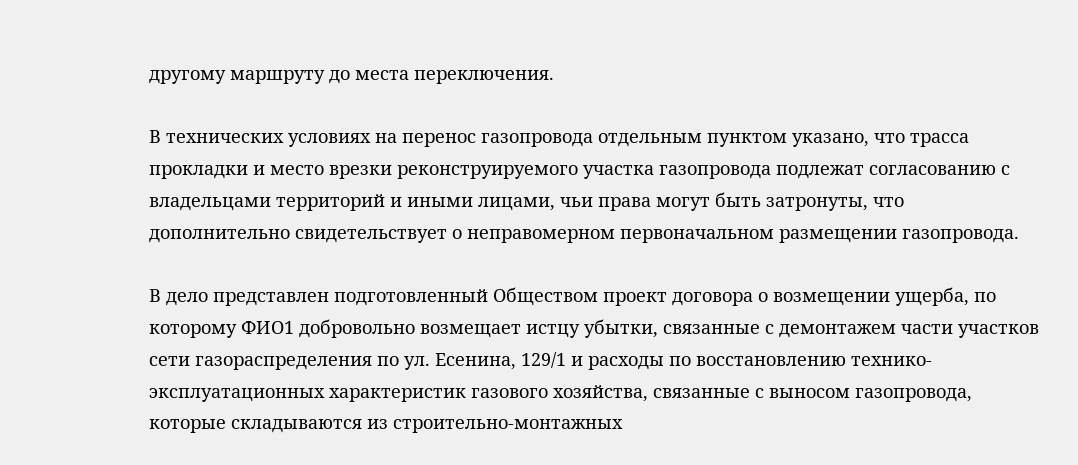другому маршруту до места переключения.

В технических условиях на перенос газопровода отдельным пунктом указано, что трасса прокладки и место врезки реконструируемого участка газопровода подлежат согласованию с владельцами территорий и иными лицами, чьи права могут быть затронуты, что дополнительно свидетельствует о неправомерном первоначальном размещении газопровода.

В дело представлен подготовленный Обществом проект договора о возмещении ущерба, по которому ФИО1 добровольно возмещает истцу убытки, связанные с демонтажем части участков сети газораспределения по ул. Есенина, 129/1 и расходы по восстановлению технико-эксплуатационных характеристик газового хозяйства, связанные с выносом газопровода, которые складываются из строительно-монтажных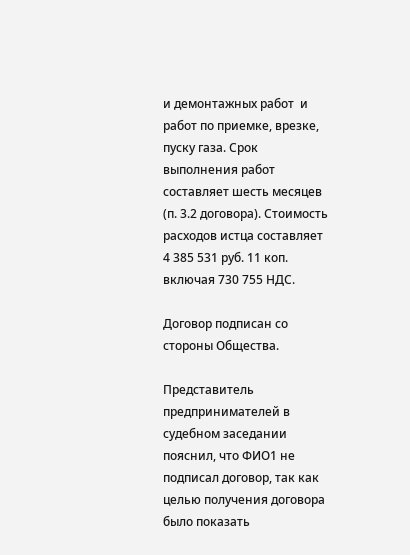и демонтажных работ  и работ по приемке, врезке, пуску газа. Срок выполнения работ составляет шесть месяцев (п. 3.2 договора). Стоимость расходов истца составляет 4 385 531 руб. 11 коп. включая 730 755 НДС.

Договор подписан со стороны Общества.

Представитель предпринимателей в судебном заседании пояснил, что ФИО1 не подписал договор, так как целью получения договора было показать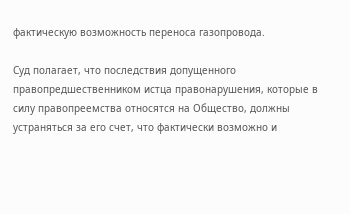фактическую возможность переноса газопровода.

Суд полагает, что последствия допущенного правопредшественником истца правонарушения, которые в силу правопреемства относятся на Общество, должны устраняться за его счет, что фактически возможно и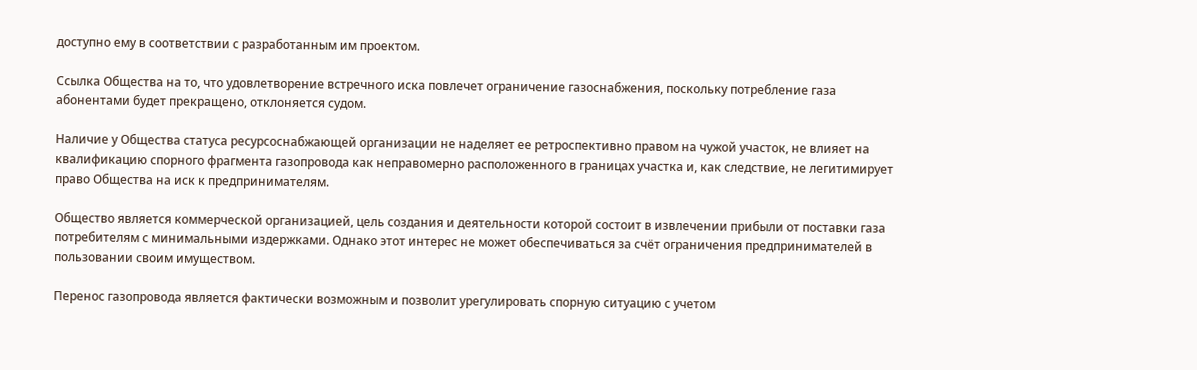доступно ему в соответствии с разработанным им проектом.

Ссылка Общества на то, что удовлетворение встречного иска повлечет ограничение газоснабжения, поскольку потребление газа абонентами будет прекращено, отклоняется судом.

Наличие у Общества статуса ресурсоснабжающей организации не наделяет ее ретроспективно правом на чужой участок, не влияет на квалификацию спорного фрагмента газопровода как неправомерно расположенного в границах участка и, как следствие, не легитимирует право Общества на иск к предпринимателям.

Общество является коммерческой организацией, цель создания и деятельности которой состоит в извлечении прибыли от поставки газа потребителям с минимальными издержками. Однако этот интерес не может обеспечиваться за счёт ограничения предпринимателей в пользовании своим имуществом.

Перенос газопровода является фактически возможным и позволит урегулировать спорную ситуацию с учетом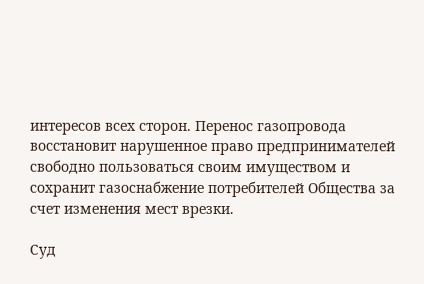интересов всех сторон. Перенос газопровода восстановит нарушенное право предпринимателей свободно пользоваться своим имуществом и сохранит газоснабжение потребителей Общества за счет изменения мест врезки.

Суд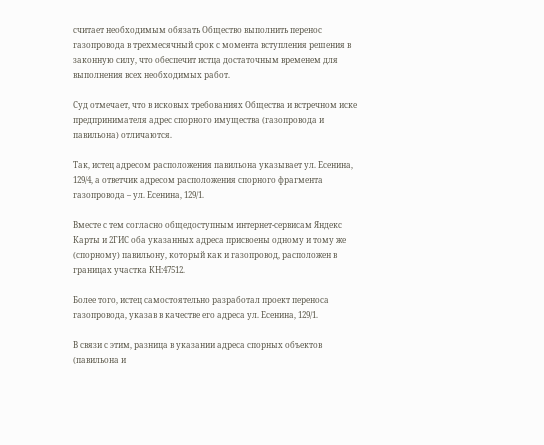считает необходимым обязать Общество выполнить перенос газопровода в трехмесячный срок с момента вступления решения в законную силу, что обеспечит истца достаточным временем для выполнения всех необходимых работ.

Суд отмечает, что в исковых требованиях Общества и встречном иске предпринимателя адрес спорного имущества (газопровода и павильона) отличаются.

Так, истец адресом расположения павильона указывает ул. Есенина, 129/4, а ответчик адресом расположения спорного фрагмента газопровода – ул. Есенина, 129/1.

Вместе с тем согласно общедоступным интернет-сервисам Яндекс Карты и 2ГИС оба указанных адреса присвоены одному и тому же (спорному) павильону, который как и газопровод, расположен в границах участка КН:47512.

Более того, истец самостоятельно разработал проект переноса газопровода, указав в качестве его адреса ул. Есенина, 129/1.

В связи с этим, разница в указании адреса спорных объектов (павильона и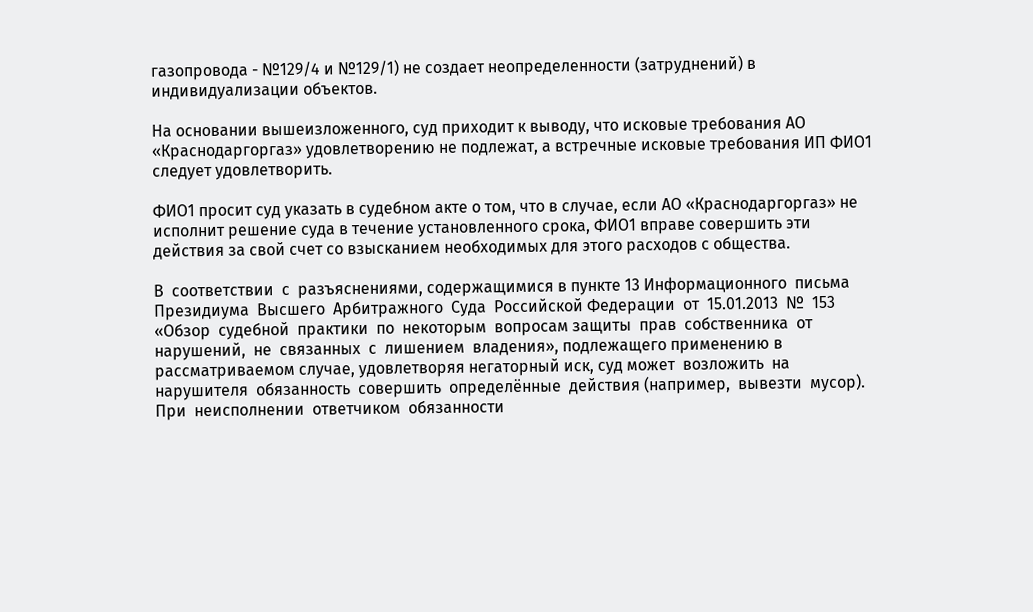газопровода - №129/4 и №129/1) не создает неопределенности (затруднений) в индивидуализации объектов.

На основании вышеизложенного, суд приходит к выводу, что исковые требования АО «Краснодаргоргаз» удовлетворению не подлежат, а встречные исковые требования ИП ФИО1 следует удовлетворить.

ФИО1 просит суд указать в судебном акте о том, что в случае, если АО «Краснодаргоргаз» не исполнит решение суда в течение установленного срока, ФИО1 вправе совершить эти действия за свой счет со взысканием необходимых для этого расходов с общества.

В  соответствии  с  разъяснениями, содержащимися в пункте 13 Информационного  письма  Президиума  Высшего  Арбитражного  Суда  Российской Федерации  от  15.01.2013  №  153  «Обзор  судебной  практики  по  некоторым  вопросам защиты  прав  собственника  от  нарушений,  не  связанных  с  лишением  владения», подлежащего применению в рассматриваемом случае, удовлетворяя негаторный иск, суд может  возложить  на  нарушителя  обязанность  совершить  определённые  действия (например,  вывезти  мусор).  При  неисполнении  ответчиком  обязанности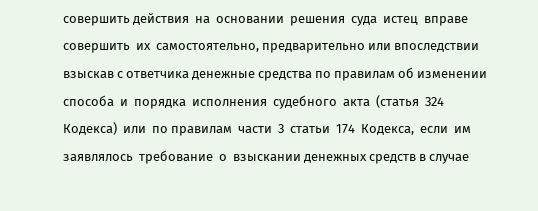совершить действия  на  основании  решения  суда  истец  вправе  совершить  их  самостоятельно, предварительно или впоследствии взыскав с ответчика денежные средства по правилам об изменении  способа  и  порядка  исполнения  судебного  акта  (статья  324  Кодекса)  или  по правилам  части  3  статьи  174  Кодекса,  если  им  заявлялось  требование  о  взыскании денежных средств в случае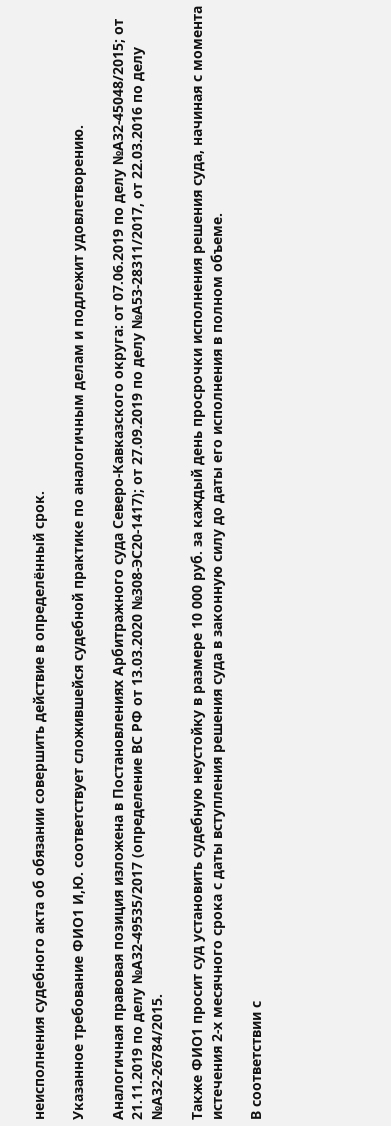неисполнения судебного акта об обязании совершить действие в определённый срок.

Указанное требование ФИО1 И,Ю. соответствует сложившейся судебной практике по аналогичным делам и подлежит удовлетворению.

Аналогичная правовая позиция изложена в Постановлениях Арбитражного суда Северо-Кавказского округа: от 07.06.2019 по делу №А32-45048/2015; от 21.11.2019 по делу №А32-49535/2017 (определение ВС РФ от 13.03.2020 №308-ЭС20-1417); от 27.09.2019 по делу №А53-28311/2017, от 22.03.2016 по делу №А32-26784/2015.

Также ФИО1 просит суд установить судебную неустойку в размере 10 000 руб. за каждый день просрочки исполнения решения суда, начиная с момента истечения 2-х месячного срока с даты вступления решения суда в законную силу до даты его исполнения в полном объеме.

В соответствии с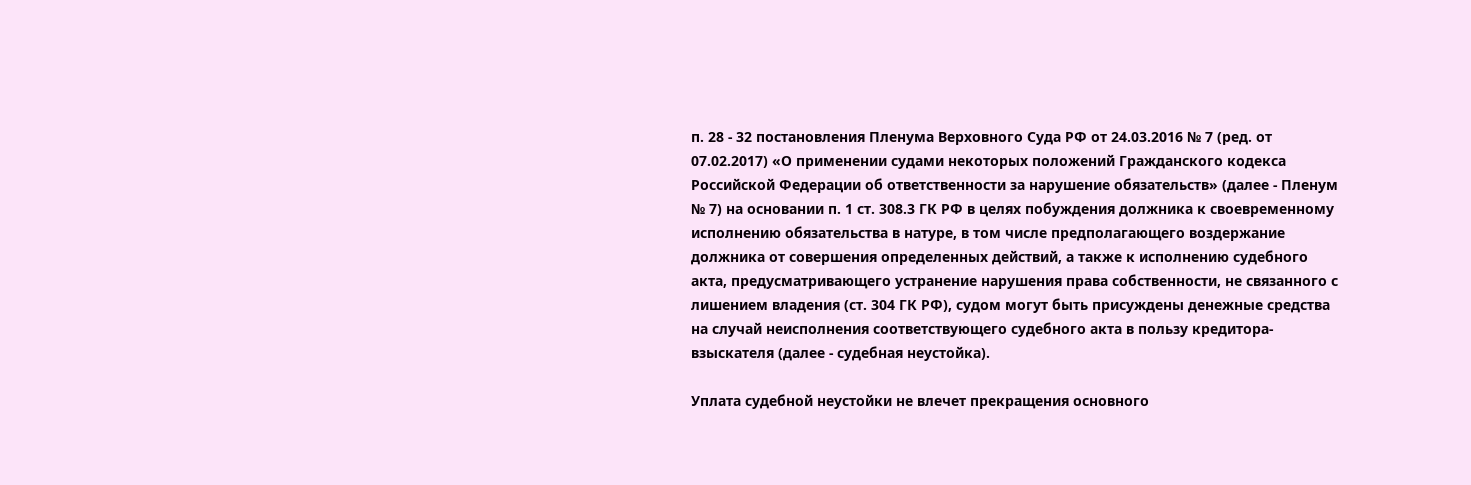п. 28 - 32 постановления Пленума Верховного Суда РФ от 24.03.2016 № 7 (ред. от 07.02.2017) «О применении судами некоторых положений Гражданского кодекса Российской Федерации об ответственности за нарушение обязательств» (далее - Пленум № 7) на основании п. 1 ст. 308.3 ГК РФ в целях побуждения должника к своевременному исполнению обязательства в натуре, в том числе предполагающего воздержание должника от совершения определенных действий, а также к исполнению судебного акта, предусматривающего устранение нарушения права собственности, не связанного с лишением владения (ст. 304 ГК РФ), судом могут быть присуждены денежные средства на случай неисполнения соответствующего судебного акта в пользу кредитора-взыскателя (далее - судебная неустойка).

Уплата судебной неустойки не влечет прекращения основного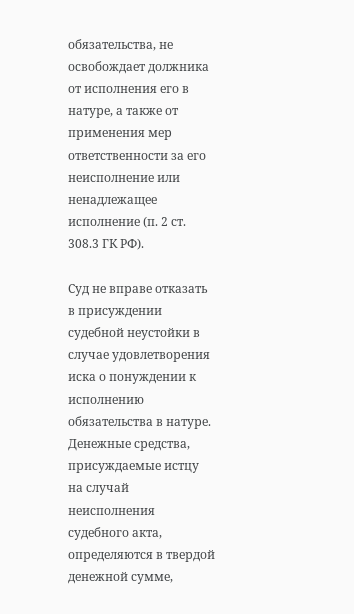обязательства, не освобождает должника от исполнения его в натуре, а также от применения мер ответственности за его неисполнение или ненадлежащее исполнение (п. 2 ст. 308.3 ГК РФ).

Суд не вправе отказать в присуждении судебной неустойки в случае удовлетворения иска о понуждении к исполнению обязательства в натуре. Денежные средства, присуждаемые истцу на случай неисполнения судебного акта, определяются в твердой денежной сумме,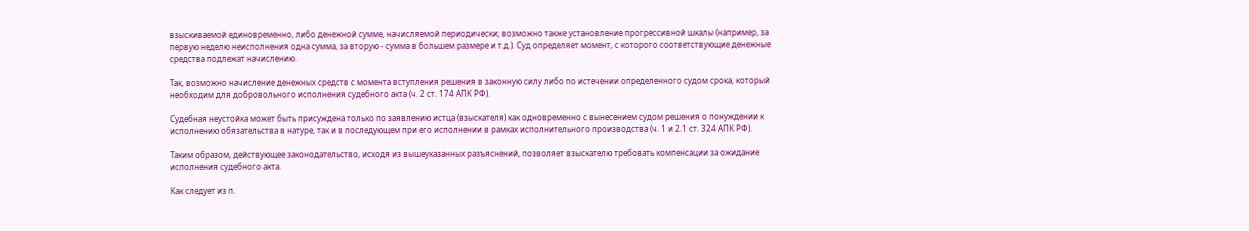взыскиваемой единовременно, либо денежной сумме, начисляемой периодически; возможно также установление прогрессивной шкалы (например, за первую неделю неисполнения одна сумма, за вторую - сумма в большем размере и т.д.). Суд определяет момент, с которого соответствующие денежные средства подлежат начислению.

Так, возможно начисление денежных средств с момента вступления решения в законную силу либо по истечении определенного судом срока, который необходим для добровольного исполнения судебного акта (ч. 2 ст. 174 АПК РФ).

Судебная неустойка может быть присуждена только по заявлению истца (взыскателя) как одновременно с вынесением судом решения о понуждении к исполнению обязательства в натуре, так и в последующем при его исполнении в рамках исполнительного производства (ч. 1 и 2.1 ст. 324 АПК РФ).

Таким образом, действующее законодательство, исходя из вышеуказанных разъяснений, позволяет взыскателю требовать компенсации за ожидание исполнения судебного акта.

Как следует из п.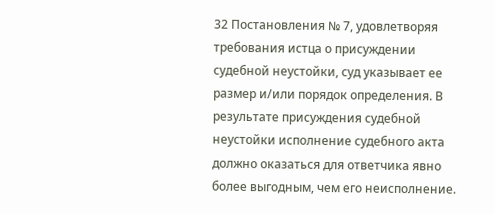32 Постановления № 7, удовлетворяя требования истца о присуждении судебной неустойки, суд указывает ее размер и/или порядок определения. В результате присуждения судебной неустойки исполнение судебного акта должно оказаться для ответчика явно более выгодным, чем его неисполнение.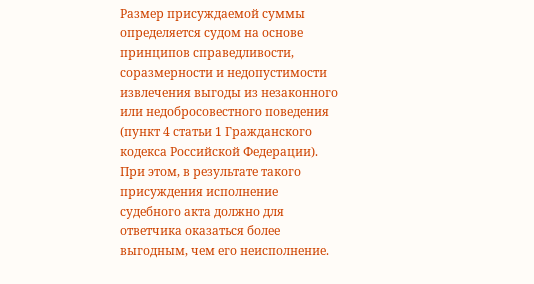Размер присуждаемой суммы определяется судом на основе принципов справедливости, соразмерности и недопустимости извлечения выгоды из незаконного или недобросовестного поведения (пункт 4 статьи 1 Гражданского кодекса Российской Федерации). При этом, в результате такого присуждения исполнение судебного акта должно для ответчика оказаться более выгодным, чем его неисполнение.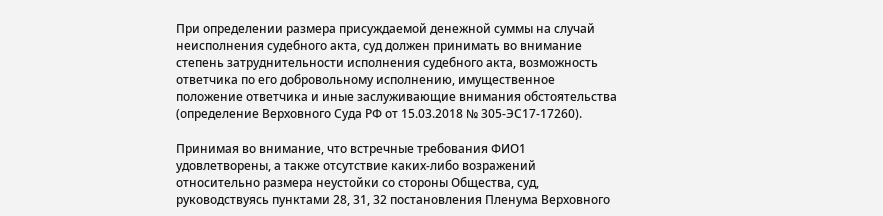При определении размера присуждаемой денежной суммы на случай неисполнения судебного акта, суд должен принимать во внимание степень затруднительности исполнения судебного акта, возможность ответчика по его добровольному исполнению, имущественное положение ответчика и иные заслуживающие внимания обстоятельства (определение Верховного Суда РФ от 15.03.2018 № 305-ЭС17-17260).

Принимая во внимание, что встречные требования ФИО1 удовлетворены, а также отсутствие каких-либо возражений относительно размера неустойки со стороны Общества, суд, руководствуясь пунктами 28, 31, 32 постановления Пленума Верховного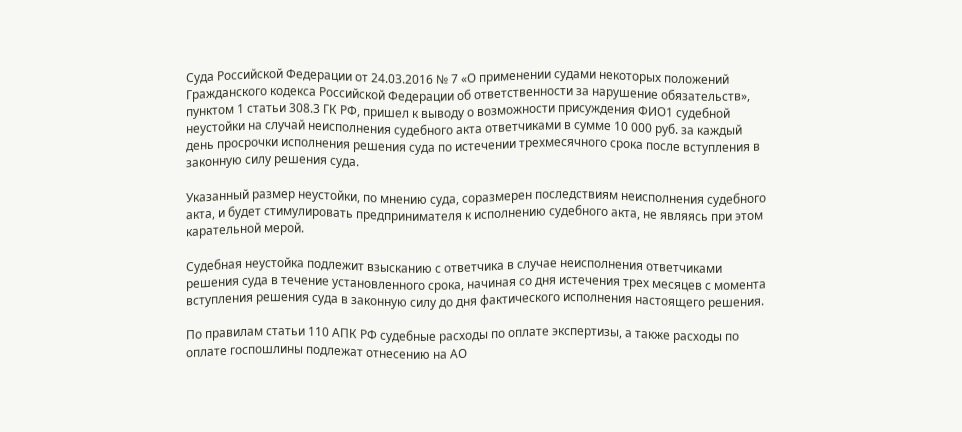Суда Российской Федерации от 24.03.2016 № 7 «О применении судами некоторых положений Гражданского кодекса Российской Федерации об ответственности за нарушение обязательств», пунктом 1 статьи 308.3 ГК РФ, пришел к выводу о возможности присуждения ФИО1 судебной неустойки на случай неисполнения судебного акта ответчиками в сумме 10 000 руб. за каждый день просрочки исполнения решения суда по истечении трехмесячного срока после вступления в законную силу решения суда.

Указанный размер неустойки, по мнению суда, соразмерен последствиям неисполнения судебного акта, и будет стимулировать предпринимателя к исполнению судебного акта, не являясь при этом карательной мерой.

Судебная неустойка подлежит взысканию с ответчика в случае неисполнения ответчиками решения суда в течение установленного срока, начиная со дня истечения трех месяцев с момента вступления решения суда в законную силу до дня фактического исполнения настоящего решения.

По правилам статьи 110 АПК РФ судебные расходы по оплате экспертизы, а также расходы по оплате госпошлины подлежат отнесению на АО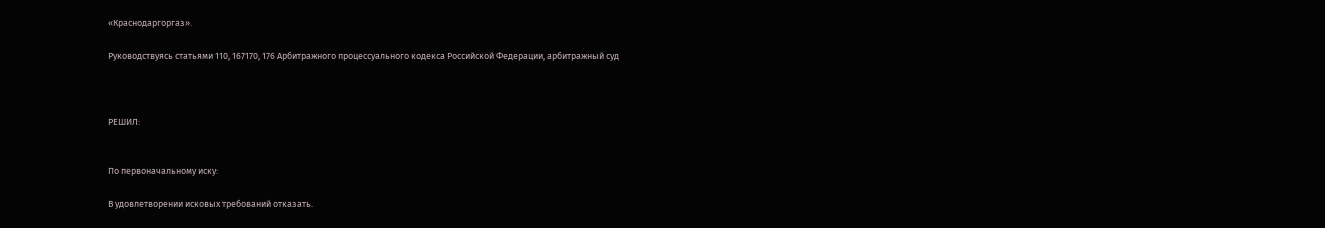«Краснодаргоргаз».

Руководствуясь статьями 110, 167170, 176 Арбитражного процессуального кодекса Российской Федерации, арбитражный суд



РЕШИЛ:


По первоначальному иску:

В удовлетворении исковых требований отказать.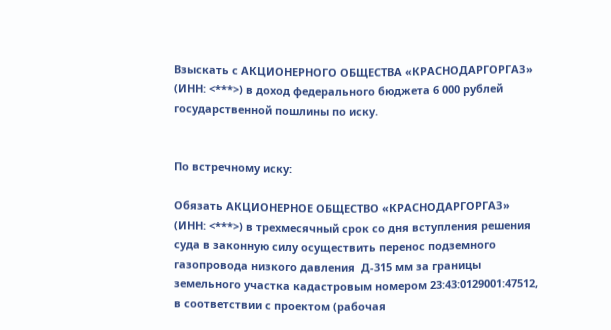Взыскать с АКЦИОНЕРНОГО ОБЩЕСТВА «КРАСНОДАРГОРГАЗ» (ИНН: <***>) в доход федерального бюджета 6 000 рублей государственной пошлины по иску.


По встречному иску:

Обязать АКЦИОНЕРНОЕ ОБЩЕСТВО «КРАСНОДАРГОРГАЗ» (ИНН: <***>) в трехмесячный срок со дня вступления решения суда в законную силу осуществить перенос подземного газопровода низкого давления  Д-315 мм за границы земельного участка кадастровым номером 23:43:0129001:47512, в соответствии с проектом (рабочая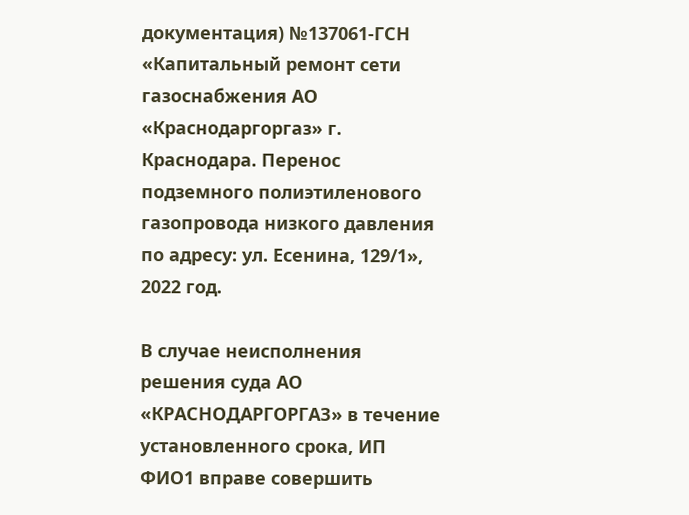документация) №137061-ГСН «Капитальный ремонт сети газоснабжения АО «Краснодаргоргаз» г. Краснодара. Перенос подземного полиэтиленового газопровода низкого давления по адресу: ул. Есенина, 129/1», 2022 год.

В случае неисполнения решения суда АО «КРАСНОДАРГОРГАЗ» в течение установленного срока, ИП ФИО1 вправе совершить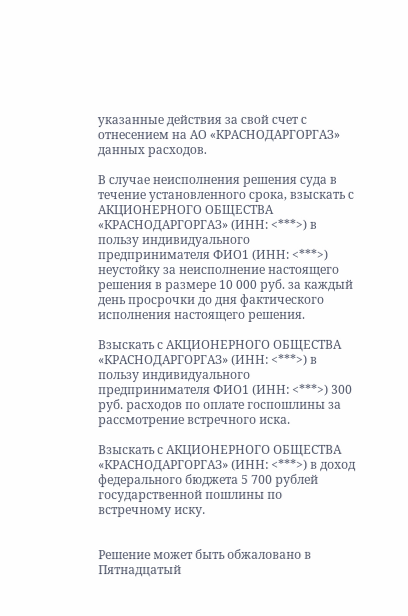указанные действия за свой счет с отнесением на АО «КРАСНОДАРГОРГАЗ» данных расходов.

В случае неисполнения решения суда в течение установленного срока, взыскать с АКЦИОНЕРНОГО ОБЩЕСТВА «КРАСНОДАРГОРГАЗ» (ИНН: <***>) в пользу индивидуального предпринимателя ФИО1 (ИНН: <***>) неустойку за неисполнение настоящего решения в размере 10 000 руб. за каждый день просрочки до дня фактического исполнения настоящего решения.

Взыскать с АКЦИОНЕРНОГО ОБЩЕСТВА «КРАСНОДАРГОРГАЗ» (ИНН: <***>) в пользу индивидуального предпринимателя ФИО1 (ИНН: <***>) 300 руб. расходов по оплате госпошлины за рассмотрение встречного иска.

Взыскать с АКЦИОНЕРНОГО ОБЩЕСТВА «КРАСНОДАРГОРГАЗ» (ИНН: <***>) в доход федерального бюджета 5 700 рублей государственной пошлины по встречному иску.


Решение может быть обжаловано в Пятнадцатый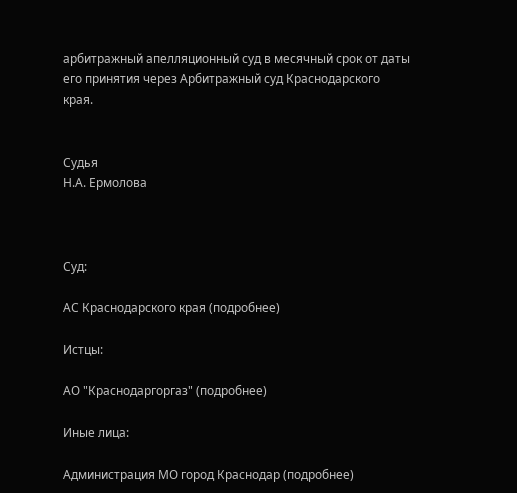арбитражный апелляционный суд в месячный срок от даты его принятия через Арбитражный суд Краснодарского края.


Судья                                                                                                   Н.А. Ермолова



Суд:

АС Краснодарского края (подробнее)

Истцы:

АО "Краснодаргоргаз" (подробнее)

Иные лица:

Администрация МО город Краснодар (подробнее)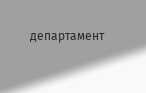департамент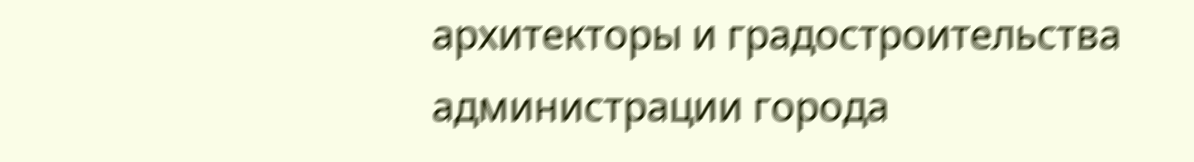архитекторы и градостроительства администрации города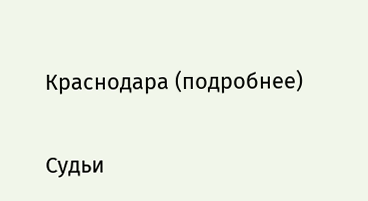Краснодара (подробнее)

Судьи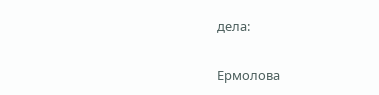дела:

Ермолова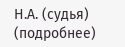Н.А. (судья) (подробнее)